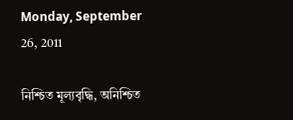Monday, September 26, 2011

নিশ্চিত মূল্যবৃদ্ধি, অনিশ্চিত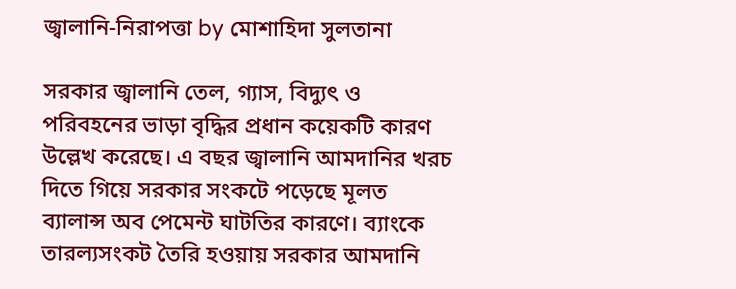জ্বালানি-নিরাপত্তা by মোশাহিদা সুলতানা

সরকার জ্বালানি তেল, গ্যাস, বিদ্যুৎ ও পরিবহনের ভাড়া বৃদ্ধির প্রধান কয়েকটি কারণ উল্লেখ করেছে। এ বছর জ্বালানি আমদানির খরচ দিতে গিয়ে সরকার সংকটে পড়েছে মূলত ব্যালান্স অব পেমেন্ট ঘাটতির কারণে। ব্যাংকে তারল্যসংকট তৈরি হওয়ায় সরকার আমদানি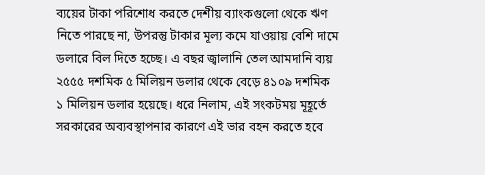ব্যয়ের টাকা পরিশোধ করতে দেশীয় ব্যাংকগুলো থেকে ঋণ নিতে পারছে না, উপরন্তু টাকার মূল্য কমে যাওয়ায় বেশি দামে ডলারে বিল দিতে হচ্ছে। এ বছর জ্বালানি তেল আমদানি ব্যয় ২৫৫৫ দশমিক ৫ মিলিয়ন ডলার থেকে বেড়ে ৪১০৯ দশমিক ১ মিলিয়ন ডলার হয়েছে। ধরে নিলাম, এই সংকটময় মূহূর্তে সরকারের অব্যবস্থাপনার কারণে এই ভার বহন করতে হবে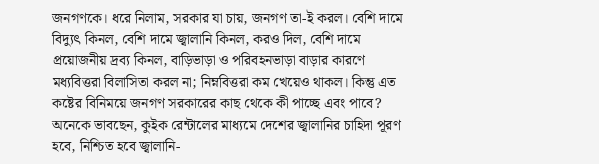জনগণকে। ধরে নিলাম, সরকার যা চায়, জনগণ তা-ই করল। বেশি দামে বিদ্যুৎ কিনল, বেশি দামে জ্বালানি কিনল, করও দিল, বেশি দামে প্রয়োজনীয় দ্রব্য কিনল, বাড়িভাড়া ও পরিবহনভাড়া বাড়ার কারণে মধ্যবিত্তরা বিলাসিতা করল না; নিম্নবিত্তরা কম খেয়েও থাকল। কিন্তু এত কষ্টের বিনিময়ে জনগণ সরকারের কাছ থেকে কী পাচ্ছে এবং পাবে?
অনেকে ভাবছেন, কুইক রেন্টালের মাধ্যমে দেশের জ্বালানির চাহিদা পূরণ হবে, নিশ্চিত হবে জ্বালানি-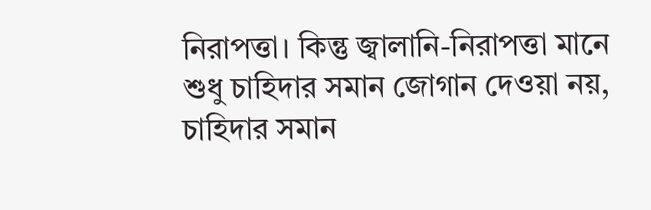নিরাপত্তা। কিন্তু জ্বালানি-নিরাপত্তা মানে শুধু চাহিদার সমান জোগান দেওয়া নয়, চাহিদার সমান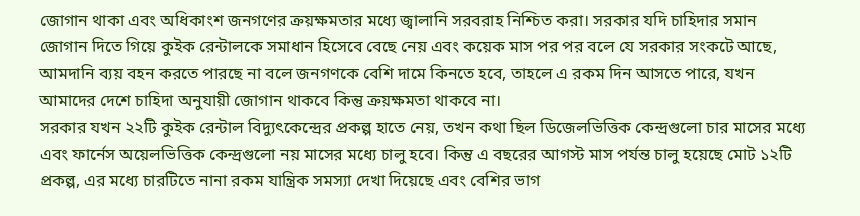জোগান থাকা এবং অধিকাংশ জনগণের ক্রয়ক্ষমতার মধ্যে জ্বালানি সরবরাহ নিশ্চিত করা। সরকার যদি চাহিদার সমান জোগান দিতে গিয়ে কুইক রেন্টালকে সমাধান হিসেবে বেছে নেয় এবং কয়েক মাস পর পর বলে যে সরকার সংকটে আছে, আমদানি ব্যয় বহন করতে পারছে না বলে জনগণকে বেশি দামে কিনতে হবে, তাহলে এ রকম দিন আসতে পারে, যখন আমাদের দেশে চাহিদা অনুযায়ী জোগান থাকবে কিন্তু ক্রয়ক্ষমতা থাকবে না।
সরকার যখন ২২টি কুইক রেন্টাল বিদ্যুৎকেন্দ্রের প্রকল্প হাতে নেয়, তখন কথা ছিল ডিজেলভিত্তিক কেন্দ্রগুলো চার মাসের মধ্যে এবং ফার্নেস অয়েলভিত্তিক কেন্দ্রগুলো নয় মাসের মধ্যে চালু হবে। কিন্তু এ বছরের আগস্ট মাস পর্যন্ত চালু হয়েছে মোট ১২টি প্রকল্প, এর মধ্যে চারটিতে নানা রকম যান্ত্রিক সমস্যা দেখা দিয়েছে এবং বেশির ভাগ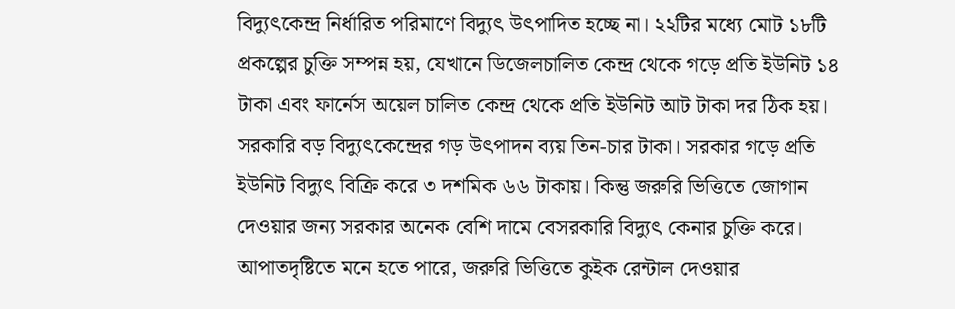বিদ্যুৎকেন্দ্র নির্ধারিত পরিমাণে বিদ্যুৎ উৎপাদিত হচ্ছে না। ২২টির মধ্যে মোট ১৮টি প্রকল্পের চুক্তি সম্পন্ন হয়, যেখানে ডিজেলচালিত কেন্দ্র থেকে গড়ে প্রতি ইউনিট ১৪ টাকা এবং ফার্নেস অয়েল চালিত কেন্দ্র থেকে প্রতি ইউনিট আট টাকা দর ঠিক হয়। সরকারি বড় বিদ্যুৎকেন্দ্রের গড় উৎপাদন ব্যয় তিন-চার টাকা। সরকার গড়ে প্রতি ইউনিট বিদ্যুৎ বিক্রি করে ৩ দশমিক ৬৬ টাকায়। কিন্তু জরুরি ভিত্তিতে জোগান দেওয়ার জন্য সরকার অনেক বেশি দামে বেসরকারি বিদ্যুৎ কেনার চুক্তি করে। আপাতদৃষ্টিতে মনে হতে পারে, জরুরি ভিত্তিতে কুইক রেন্টাল দেওয়ার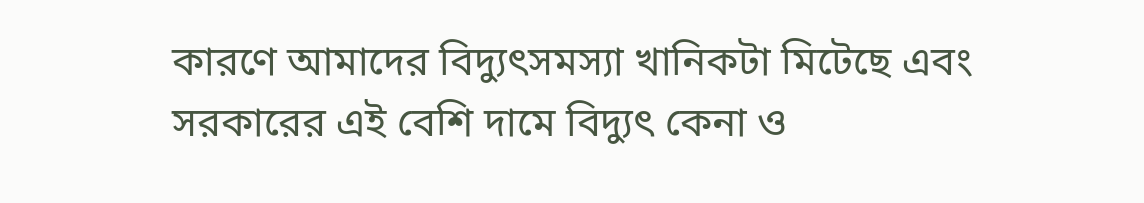কারণে আমাদের বিদ্যুৎসমস্যা খানিকটা মিটেছে এবং সরকারের এই বেশি দামে বিদ্যুৎ কেনা ও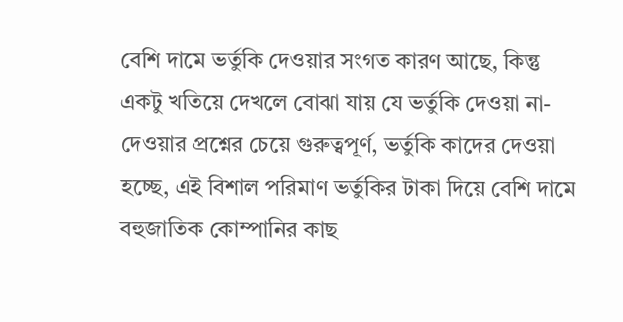বেশি দামে ভর্তুকি দেওয়ার সংগত কারণ আছে, কিন্তু একটু খতিয়ে দেখলে বোঝা যায় যে ভর্তুকি দেওয়া না-দেওয়ার প্রশ্নের চেয়ে গুরুত্বপূর্ণ, ভর্তুকি কাদের দেওয়া হচ্ছে, এই বিশাল পরিমাণ ভর্তুকির টাকা দিয়ে বেশি দামে বহুজাতিক কোম্পানির কাছ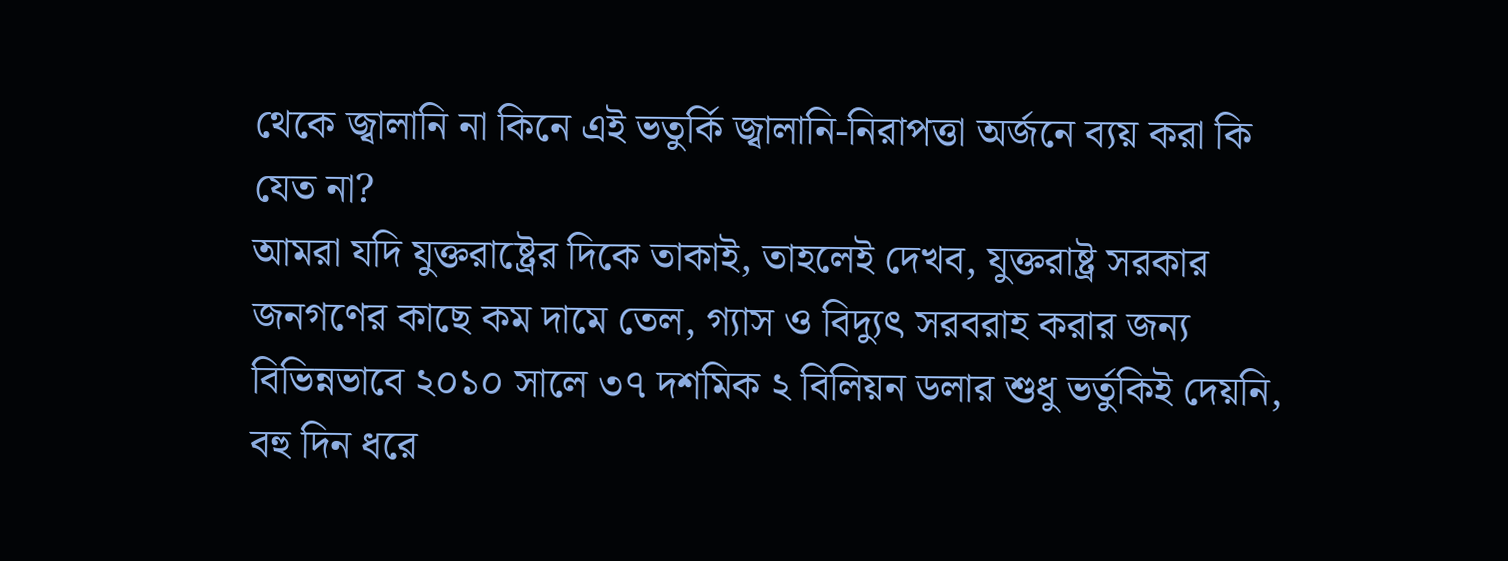থেকে জ্বালানি না কিনে এই ভতুর্কি জ্বালানি-নিরাপত্তা অর্জনে ব্যয় করা কি যেত না?
আমরা যদি যুক্তরাষ্ট্রের দিকে তাকাই, তাহলেই দেখব, যুক্তরাষ্ট্র সরকার জনগণের কাছে কম দামে তেল, গ্যাস ও বিদ্যুৎ সরবরাহ করার জন্য বিভিন্নভাবে ২০১০ সালে ৩৭ দশমিক ২ বিলিয়ন ডলার শুধু ভর্তুকিই দেয়নি, বহু দিন ধরে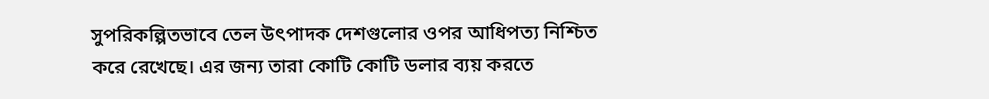সুপরিকল্পিতভাবে তেল উৎপাদক দেশগুলোর ওপর আধিপত্য নিশ্চিত করে রেখেছে। এর জন্য তারা কোটি কোটি ডলার ব্যয় করতে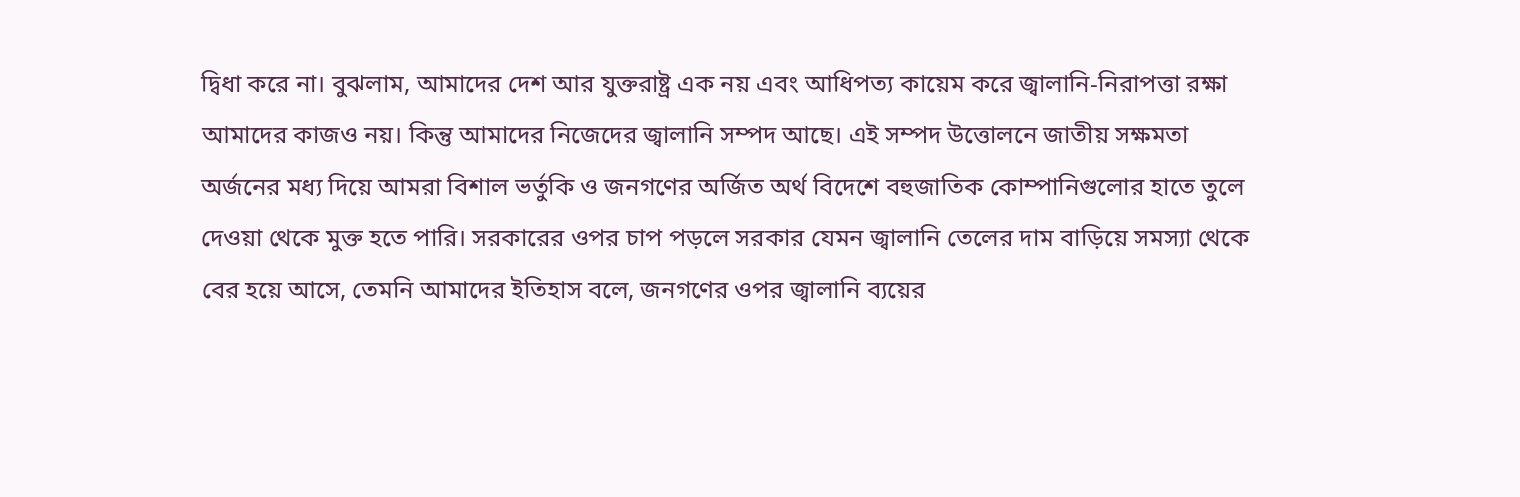দ্বিধা করে না। বুঝলাম, আমাদের দেশ আর যুক্তরাষ্ট্র এক নয় এবং আধিপত্য কায়েম করে জ্বালানি-নিরাপত্তা রক্ষা আমাদের কাজও নয়। কিন্তু আমাদের নিজেদের জ্বালানি সম্পদ আছে। এই সম্পদ উত্তোলনে জাতীয় সক্ষমতা অর্জনের মধ্য দিয়ে আমরা বিশাল ভর্তুকি ও জনগণের অর্জিত অর্থ বিদেশে বহুজাতিক কোম্পানিগুলোর হাতে তুলে দেওয়া থেকে মুক্ত হতে পারি। সরকারের ওপর চাপ পড়লে সরকার যেমন জ্বালানি তেলের দাম বাড়িয়ে সমস্যা থেকে বের হয়ে আসে, তেমনি আমাদের ইতিহাস বলে, জনগণের ওপর জ্বালানি ব্যয়ের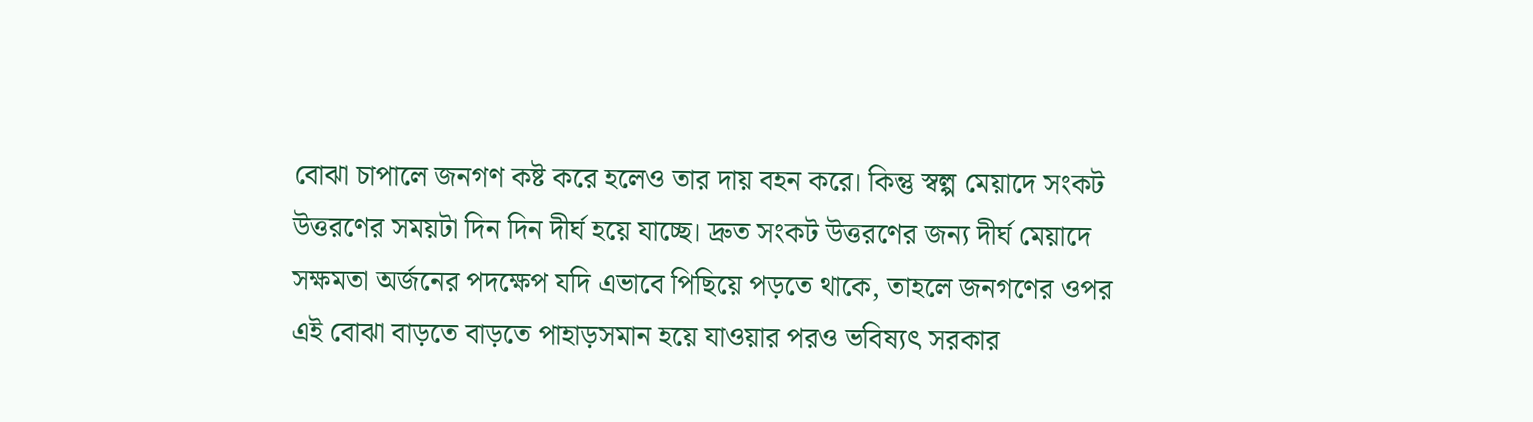বোঝা চাপালে জনগণ কষ্ট করে হলেও তার দায় বহন করে। কিন্তু স্বল্প মেয়াদে সংকট উত্তরণের সময়টা দিন দিন দীর্ঘ হয়ে যাচ্ছে। দ্রুত সংকট উত্তরণের জন্য দীর্ঘ মেয়াদে সক্ষমতা অর্জনের পদক্ষেপ যদি এভাবে পিছিয়ে পড়তে থাকে, তাহলে জনগণের ওপর এই বোঝা বাড়তে বাড়তে পাহাড়সমান হয়ে যাওয়ার পরও ভবিষ্যৎ সরকার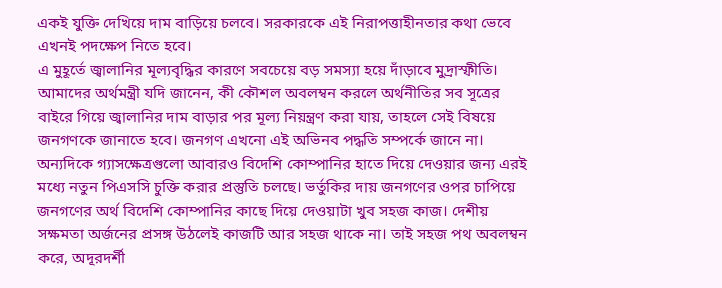একই যুক্তি দেখিয়ে দাম বাড়িয়ে চলবে। সরকারকে এই নিরাপত্তাহীনতার কথা ভেবে এখনই পদক্ষেপ নিতে হবে।
এ মুহূর্তে জ্বালানির মূল্যবৃদ্ধির কারণে সবচেয়ে বড় সমস্যা হয়ে দাঁড়াবে মুদ্রাস্ফীতি। আমাদের অর্থমন্ত্রী যদি জানেন, কী কৌশল অবলম্বন করলে অর্থনীতির সব সূত্রের বাইরে গিয়ে জ্বালানির দাম বাড়ার পর মূল্য নিয়ন্ত্রণ করা যায়, তাহলে সেই বিষয়ে জনগণকে জানাতে হবে। জনগণ এখনো এই অভিনব পদ্ধতি সম্পর্কে জানে না। অন্যদিকে গ্যাসক্ষেত্রগুলো আবারও বিদেশি কোম্পানির হাতে দিয়ে দেওয়ার জন্য এরই মধ্যে নতুন পিএসসি চুক্তি করার প্রস্তুতি চলছে। ভর্তুকির দায় জনগণের ওপর চাপিয়ে জনগণের অর্থ বিদেশি কোম্পানির কাছে দিয়ে দেওয়াটা খুব সহজ কাজ। দেশীয় সক্ষমতা অর্জনের প্রসঙ্গ উঠলেই কাজটি আর সহজ থাকে না। তাই সহজ পথ অবলম্বন করে, অদূরদর্শী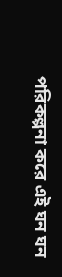পরিকল্পনা করে এই ঘন ঘন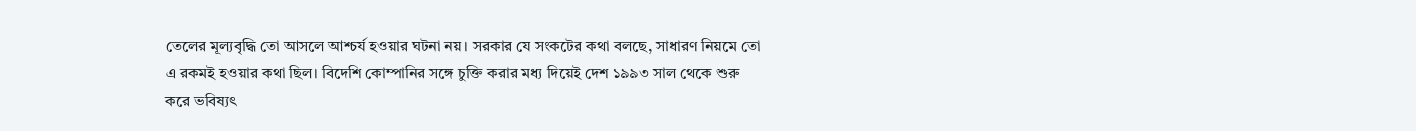তেলের মূল্যবৃদ্ধি তো আসলে আশ্চর্য হওয়ার ঘটনা নয়। সরকার যে সংকটের কথা বলছে, সাধারণ নিয়মে তো এ রকমই হওয়ার কথা ছিল। বিদেশি কোম্পানির সঙ্গে চুক্তি করার মধ্য দিয়েই দেশ ১৯৯৩ সাল থেকে শুরু করে ভবিষ্যৎ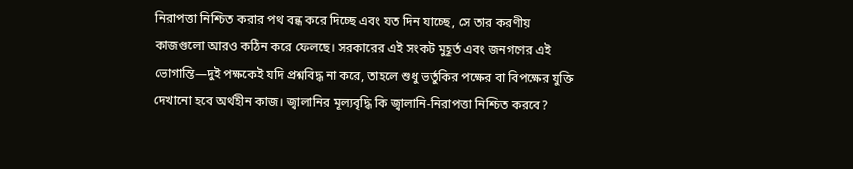নিরাপত্তা নিশ্চিত করার পথ বন্ধ করে দিচ্ছে এবং যত দিন যাচ্ছে, সে তার করণীয় কাজগুলো আরও কঠিন করে ফেলছে। সরকারের এই সংকট মুহূর্ত এবং জনগণের এই ভোগান্তি—দুই পক্ষকেই যদি প্রশ্নবিদ্ধ না করে, তাহলে শুধু ভর্তুকির পক্ষের বা বিপক্ষের যুক্তি দেখানো হবে অর্থহীন কাজ। জ্বালানির মূল্যবৃদ্ধি কি জ্বালানি-নিরাপত্তা নিশ্চিত করবে?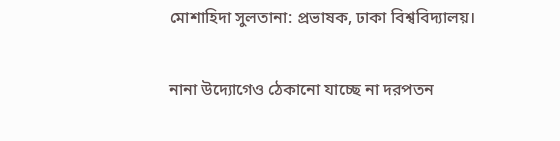মোশাহিদা সুলতানা: প্রভাষক, ঢাকা বিশ্ববিদ্যালয়।

নানা উদ্যোগেও ঠেকানো যাচ্ছে না দরপতন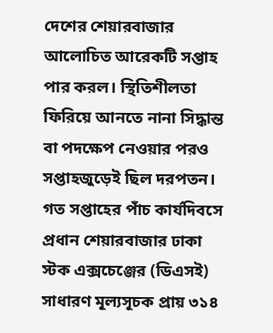দেশের শেয়ারবাজার আলোচিত আরেকটি সপ্তাহ পার করল। স্থিতিশীলতা ফিরিয়ে আনতে নানা সিদ্ধান্ত বা পদক্ষেপ নেওয়ার পরও সপ্তাহজুড়েই ছিল দরপতন। গত সপ্তাহের পাঁচ কার্যদিবসে প্রধান শেয়ারবাজার ঢাকা স্টক এক্সচেঞ্জের (ডিএসই) সাধারণ মূল্যসূচক প্রায় ৩১৪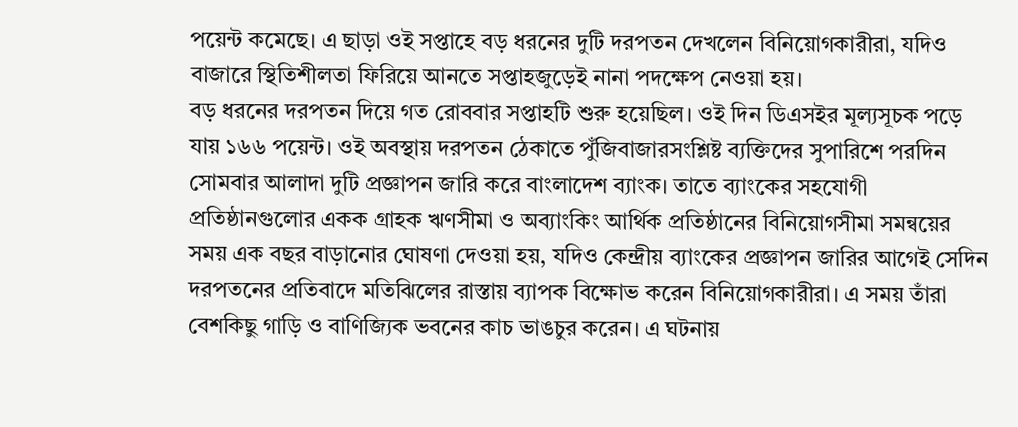পয়েন্ট কমেছে। এ ছাড়া ওই সপ্তাহে বড় ধরনের দুটি দরপতন দেখলেন বিনিয়োগকারীরা, যদিও বাজারে স্থিতিশীলতা ফিরিয়ে আনতে সপ্তাহজুড়েই নানা পদক্ষেপ নেওয়া হয়।
বড় ধরনের দরপতন দিয়ে গত রোববার সপ্তাহটি শুরু হয়েছিল। ওই দিন ডিএসইর মূল্যসূচক পড়ে যায় ১৬৬ পয়েন্ট। ওই অবস্থায় দরপতন ঠেকাতে পুঁজিবাজারসংশ্লিষ্ট ব্যক্তিদের সুপারিশে পরদিন সোমবার আলাদা দুটি প্রজ্ঞাপন জারি করে বাংলাদেশ ব্যাংক। তাতে ব্যাংকের সহযোগী প্রতিষ্ঠানগুলোর একক গ্রাহক ঋণসীমা ও অব্যাংকিং আর্থিক প্রতিষ্ঠানের বিনিয়োগসীমা সমন্বয়ের সময় এক বছর বাড়ানোর ঘোষণা দেওয়া হয়, যদিও কেন্দ্রীয় ব্যাংকের প্রজ্ঞাপন জারির আগেই সেদিন দরপতনের প্রতিবাদে মতিঝিলের রাস্তায় ব্যাপক বিক্ষোভ করেন বিনিয়োগকারীরা। এ সময় তাঁরা বেশকিছু গাড়ি ও বাণিজ্যিক ভবনের কাচ ভাঙচুর করেন। এ ঘটনায়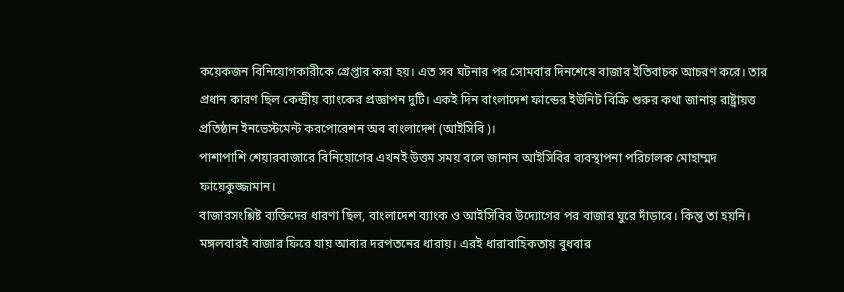কয়েকজন বিনিয়োগকারীকে গ্রেপ্তার করা হয়। এত সব ঘটনার পর সোমবার দিনশেষে বাজার ইতিবাচক আচরণ করে। তার প্রধান কারণ ছিল কেন্দ্রীয় ব্যাংকের প্রজ্ঞাপন দুটি। একই দিন বাংলাদেশ ফান্ডের ইউনিট বিক্রি শুরুর কথা জানায় রাষ্ট্রায়ত্ত প্রতিষ্ঠান ইনভেস্টমেন্ট করপোরেশন অব বাংলাদেশ (আইসিবি)।
পাশাপাশি শেয়ারবাজারে বিনিয়োগের এখনই উত্তম সময় বলে জানান আইসিবির ব্যবস্থাপনা পরিচালক মোহাম্মদ ফায়েকুজ্জামান।
বাজারসংশ্লিষ্ট ব্যক্তিদের ধারণা ছিল, বাংলাদেশ ব্যাংক ও আইসিবির উদ্যোগের পর বাজার ঘুরে দাঁড়াবে। কিন্তু তা হয়নি। মঙ্গলবারই বাজার ফিরে যায় আবার দরপতনের ধারায়। এরই ধারাবাহিকতায় বুধবার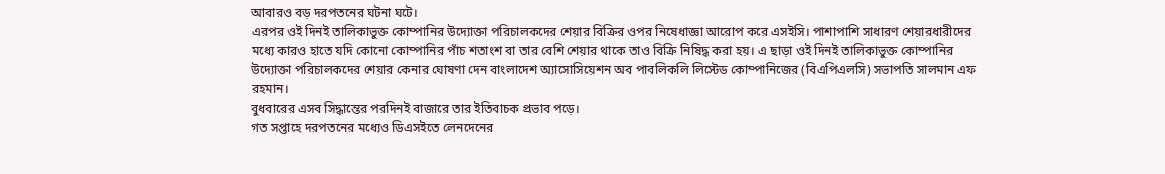আবারও বড় দরপতনের ঘটনা ঘটে।
এরপর ওই দিনই তালিকাভুক্ত কোম্পানির উদ্যোক্তা পরিচালকদের শেয়ার বিক্রির ওপর নিষেধাজ্ঞা আরোপ করে এসইসি। পাশাপাশি সাধারণ শেয়ারধারীদের মধ্যে কারও হাতে যদি কোনো কোম্পানির পাঁচ শতাংশ বা তার বেশি শেয়ার থাকে তাও বিক্রি নিষিদ্ধ করা হয়। এ ছাড়া ওই দিনই তালিকাভুক্ত কোম্পানির উদ্যোক্তা পরিচালকদের শেয়ার কেনার ঘোষণা দেন বাংলাদেশ অ্যাসোসিয়েশন অব পাবলিকলি লিস্টেড কোম্পানিজের (বিএপিএলসি) সভাপতি সালমান এফ রহমান।
বুধবারের এসব সিদ্ধান্তের পরদিনই বাজারে তার ইতিবাচক প্রভাব পড়ে।
গত সপ্তাহে দরপতনের মধ্যেও ডিএসইতে লেনদেনের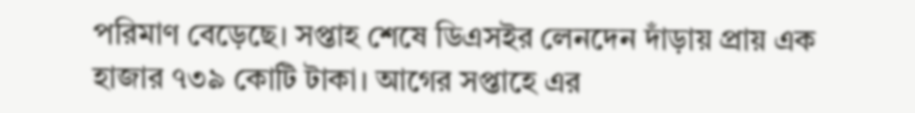পরিমাণ বেড়েছে। সপ্তাহ শেষে ডিএসইর লেনদেন দাঁড়ায় প্রায় এক হাজার ৭৩৯ কোটি টাকা। আগের সপ্তাহে এর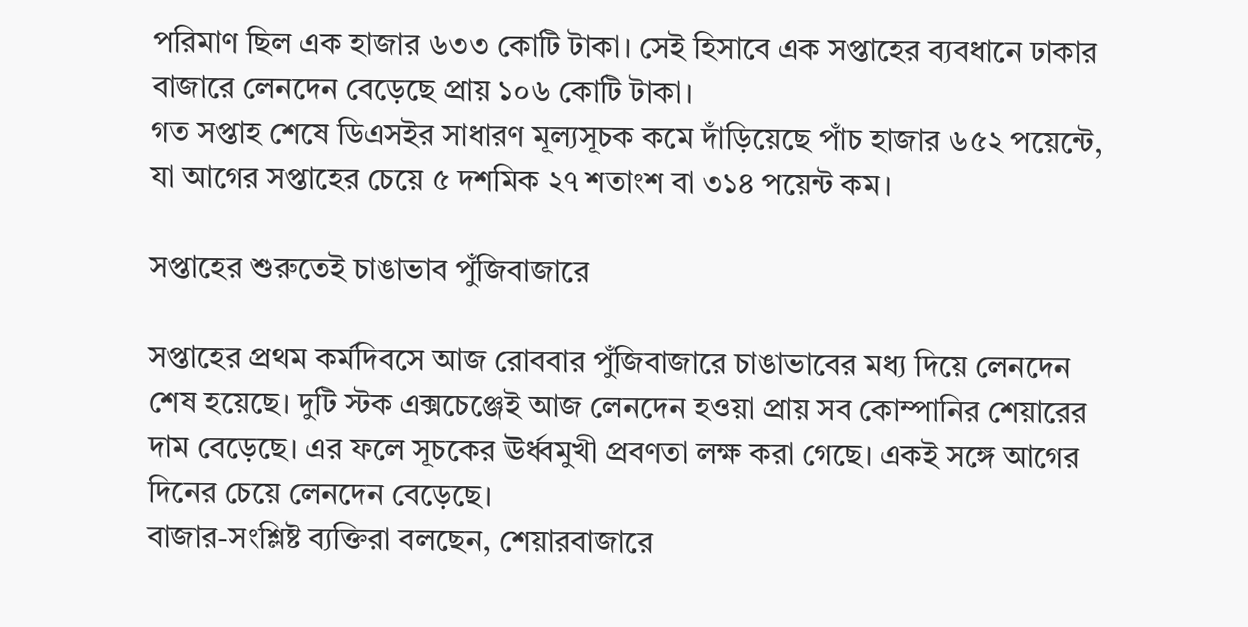পরিমাণ ছিল এক হাজার ৬৩৩ কোটি টাকা। সেই হিসাবে এক সপ্তাহের ব্যবধানে ঢাকার বাজারে লেনদেন বেড়েছে প্রায় ১০৬ কোটি টাকা।
গত সপ্তাহ শেষে ডিএসইর সাধারণ মূল্যসূচক কমে দাঁড়িয়েছে পাঁচ হাজার ৬৫২ পয়েন্টে, যা আগের সপ্তাহের চেয়ে ৫ দশমিক ২৭ শতাংশ বা ৩১৪ পয়েন্ট কম।

সপ্তাহের শুরুতেই চাঙাভাব পুঁজিবাজারে

সপ্তাহের প্রথম কর্মদিবসে আজ রোববার পুঁজিবাজারে চাঙাভাবের মধ্য দিয়ে লেনদেন শেষ হয়েছে। দুটি স্টক এক্সচেঞ্জেই আজ লেনদেন হওয়া প্রায় সব কোম্পানির শেয়ারের দাম বেড়েছে। এর ফলে সূচকের ঊর্ধ্বমুখী প্রবণতা লক্ষ করা গেছে। একই সঙ্গে আগের দিনের চেয়ে লেনদেন বেড়েছে।
বাজার-সংশ্লিষ্ট ব্যক্তিরা বলছেন, শেয়ারবাজারে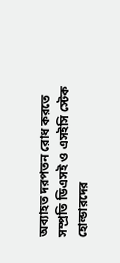অব্যাহত দরপতন রোধ করতে সম্প্রতি ডিএসই ও এসইসি স্টেক হোল্ডারদের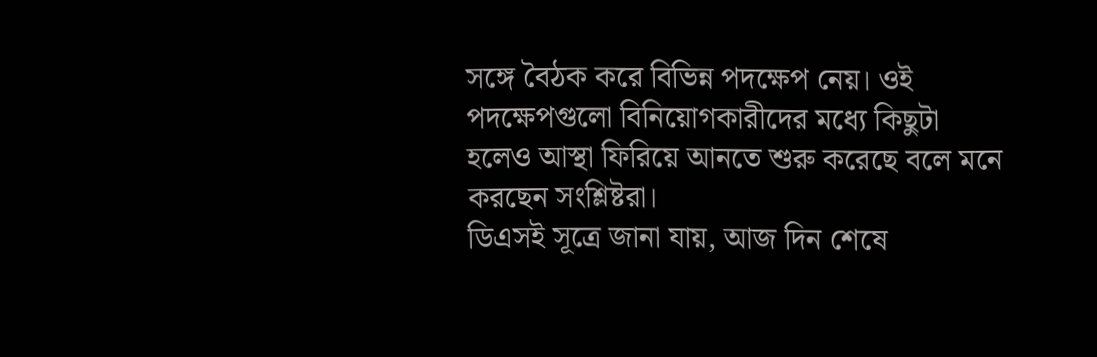সঙ্গে বৈঠক করে বিভিন্ন পদক্ষেপ নেয়। ওই পদক্ষেপগুলো বিনিয়োগকারীদের মধ্যে কিছুটা হলেও আস্থা ফিরিয়ে আনতে শুরু করেছে বলে মনে করছেন সংশ্লিষ্টরা।
ডিএসই সূত্রে জানা যায়, আজ দিন শেষে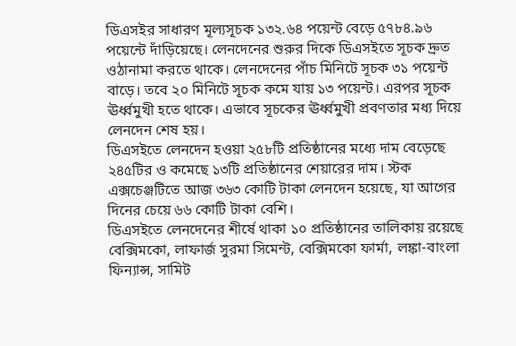ডিএসইর সাধারণ মূল্যসূচক ১৩২.৬৪ পয়েন্ট বেড়ে ৫৭৮৪.৯৬ পয়েন্টে দাঁড়িয়েছে। লেনদেনের শুরুর দিকে ডিএসইতে সূচক দ্রুত ওঠানামা করতে থাকে। লেনদেনের পাঁচ মিনিটে সূচক ৩১ পয়েন্ট বাড়ে। তবে ২০ মিনিটে সূচক কমে যায় ১৩ পয়েন্ট। এরপর সূচক ঊর্ধ্বমুখী হতে থাকে। এভাবে সূচকের ঊর্ধ্বমুখী প্রবণতার মধ্য দিয়ে লেনদেন শেষ হয়।
ডিএসইতে লেনদেন হওয়া ২৫৮টি প্রতিষ্ঠানের মধ্যে দাম বেড়েছে ২৪৫টির ও কমেছে ১৩টি প্রতিষ্ঠানের শেয়ারের দাম। স্টক এক্সচেঞ্জটিতে আজ ৩৬৩ কোটি টাকা লেনদেন হয়েছে, যা আগের দিনের চেয়ে ৬৬ কোটি টাকা বেশি।
ডিএসইতে লেনদেনের শীর্ষে থাকা ১০ প্রতিষ্ঠানের তালিকায় রয়েছে বেক্সিমকো, লাফার্জ সুরমা সিমেন্ট, বেক্সিমকো ফার্মা, লঙ্কা-বাংলা ফিন্যান্স, সামিট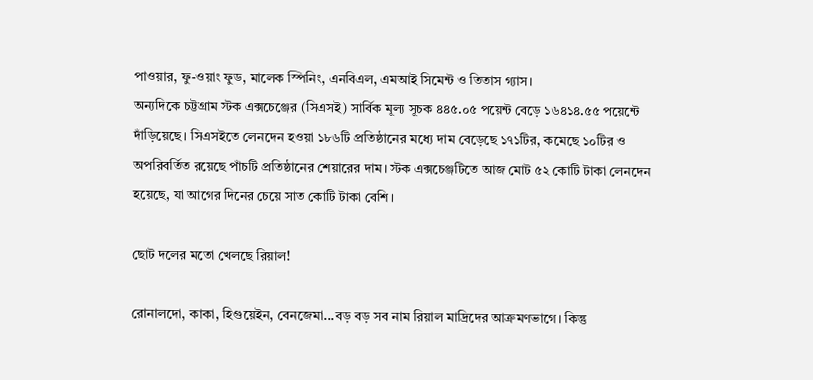পাওয়ার, ফু-ওয়াং ফুড, মালেক স্পিনিং, এনবিএল, এমআই সিমেন্ট ও তিতাস গ্যাস।
অন্যদিকে চট্টগ্রাম স্টক এক্সচেঞ্জের (সিএসই) সার্বিক মূল্য সূচক ৪৪৫.০৫ পয়েন্ট বেড়ে ১৬৪১৪.৫৫ পয়েন্টে দাঁড়িয়েছে। সিএসইতে লেনদেন হওয়া ১৮৬টি প্রতিষ্ঠানের মধ্যে দাম বেড়েছে ১৭১টির, কমেছে ১০টির ও অপরিবর্তিত রয়েছে পাঁচটি প্রতিষ্ঠানের শেয়ারের দাম। স্টক এক্সচেঞ্জটিতে আজ মোট ৫২ কোটি টাকা লেনদেন হয়েছে, যা আগের দিনের চেয়ে সাত কোটি টাকা বেশি।

ছোট দলের মতো খেলছে রিয়াল!

রোনালদো, কাকা, হিগুয়েইন, বেনজেমা...বড় বড় সব নাম রিয়াল মাদ্রিদের আক্রমণভাগে। কিন্তু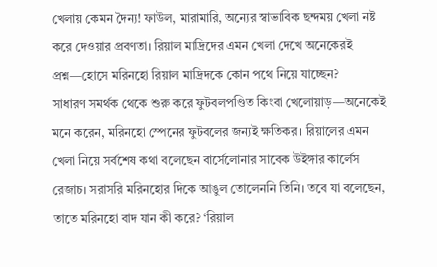খেলায় কেমন দৈন্য! ফাউল, মারামারি, অন্যের স্বাভাবিক ছন্দময় খেলা নষ্ট করে দেওয়ার প্রবণতা। রিয়াল মাদ্রিদের এমন খেলা দেখে অনেকেরই প্রশ্ন—হোসে মরিনহো রিয়াল মাদ্রিদকে কোন পথে নিয়ে যাচ্ছেন?
সাধারণ সমর্থক থেকে শুরু করে ফুটবলপণ্ডিত কিংবা খেলোয়াড়—অনেকেই মনে করেন, মরিনহো স্পেনের ফুটবলের জন্যই ক্ষতিকর। রিয়ালের এমন খেলা নিয়ে সর্বশেষ কথা বলেছেন বার্সেলোনার সাবেক উইঙ্গার কার্লেস রেজাচ। সরাসরি মরিনহোর দিকে আঙুল তোলেননি তিনি। তবে যা বলেছেন, তাতে মরিনহো বাদ যান কী করে? ‘রিয়াল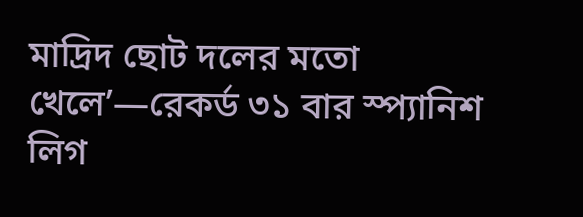মাদ্রিদ ছোট দলের মতো খেলে’—রেকর্ড ৩১ বার স্প্যানিশ লিগ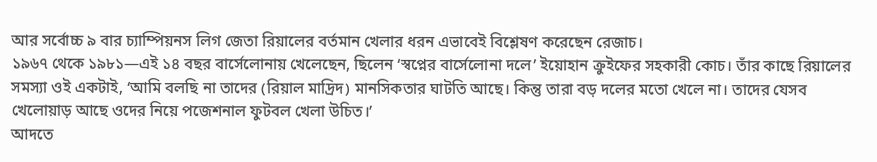আর সর্বোচ্চ ৯ বার চ্যাম্পিয়নস লিগ জেতা রিয়ালের বর্তমান খেলার ধরন এভাবেই বিশ্লেষণ করেছেন রেজাচ।
১৯৬৭ থেকে ১৯৮১—এই ১৪ বছর বার্সেলোনায় খেলেছেন, ছিলেন ‘স্বপ্নের বার্সেলোনা দলে’ ইয়োহান ক্রুইফের সহকারী কোচ। তাঁর কাছে রিয়ালের সমস্যা ওই একটাই, ‘আমি বলছি না তাদের (রিয়াল মাদ্রিদ) মানসিকতার ঘাটতি আছে। কিন্তু তারা বড় দলের মতো খেলে না। তাদের যেসব খেলোয়াড় আছে ওদের নিয়ে পজেশনাল ফুটবল খেলা উচিত।’
আদতে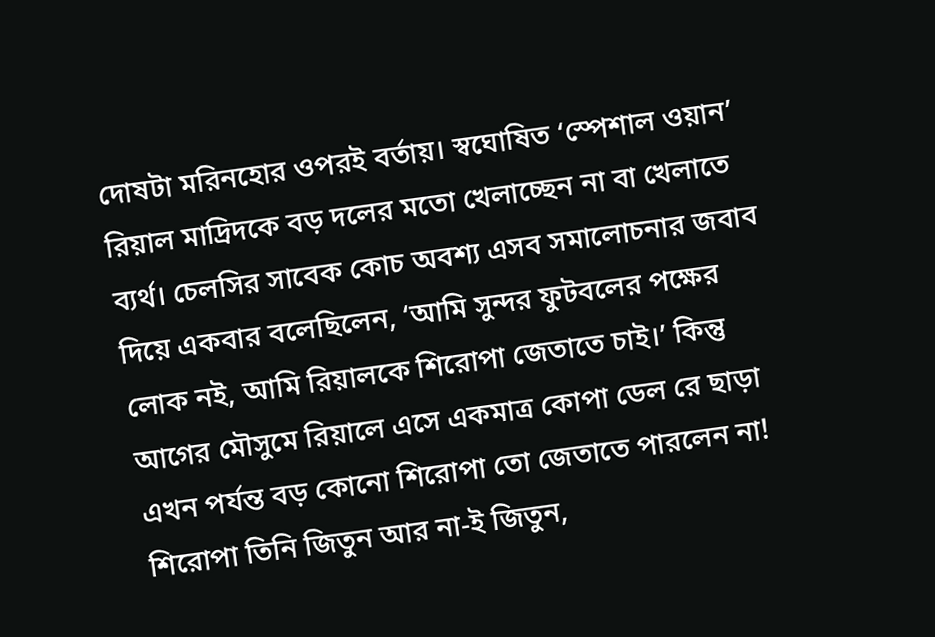দোষটা মরিনহোর ওপরই বর্তায়। স্বঘোষিত ‘স্পেশাল ওয়ান’ রিয়াল মাদ্রিদকে বড় দলের মতো খেলাচ্ছেন না বা খেলাতে ব্যর্থ। চেলসির সাবেক কোচ অবশ্য এসব সমালোচনার জবাব দিয়ে একবার বলেছিলেন, ‘আমি সুন্দর ফুটবলের পক্ষের লোক নই, আমি রিয়ালকে শিরোপা জেতাতে চাই।’ কিন্তু আগের মৌসুমে রিয়ালে এসে একমাত্র কোপা ডেল রে ছাড়া এখন পর্যন্ত বড় কোনো শিরোপা তো জেতাতে পারলেন না!
শিরোপা তিনি জিতুন আর না-ই জিতুন,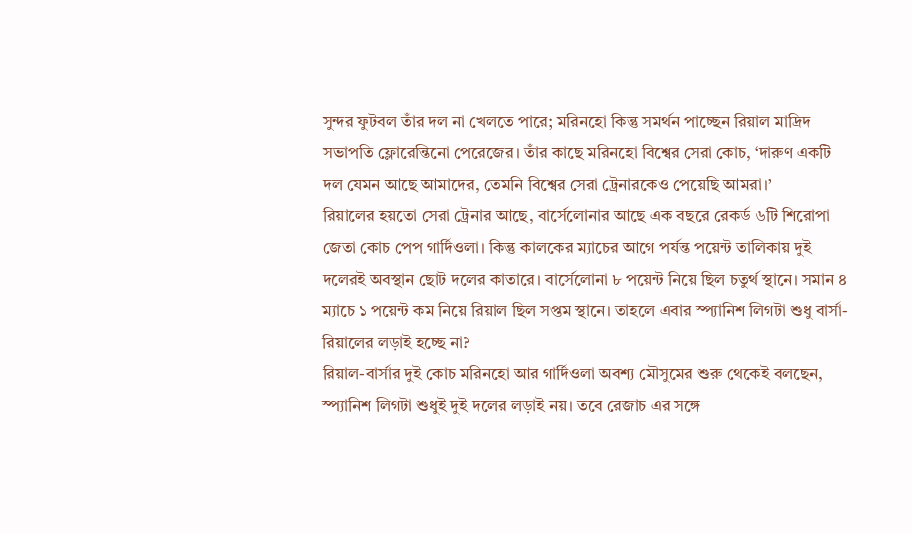সুন্দর ফুটবল তাঁর দল না খেলতে পারে; মরিনহো কিন্তু সমর্থন পাচ্ছেন রিয়াল মাদ্রিদ সভাপতি ফ্লোরেন্তিনো পেরেজের। তাঁর কাছে মরিনহো বিশ্বের সেরা কোচ, ‘দারুণ একটি দল যেমন আছে আমাদের, তেমনি বিশ্বের সেরা ট্রেনারকেও পেয়েছি আমরা।’
রিয়ালের হয়তো সেরা ট্রেনার আছে, বার্সেলোনার আছে এক বছরে রেকর্ড ৬টি শিরোপা জেতা কোচ পেপ গার্দিওলা। কিন্তু কালকের ম্যাচের আগে পর্যন্ত পয়েন্ট তালিকায় দুই দলেরই অবস্থান ছোট দলের কাতারে। বার্সেলোনা ৮ পয়েন্ট নিয়ে ছিল চতুর্থ স্থানে। সমান ৪ ম্যাচে ১ পয়েন্ট কম নিয়ে রিয়াল ছিল সপ্তম স্থানে। তাহলে এবার স্প্যানিশ লিগটা শুধু বার্সা-রিয়ালের লড়াই হচ্ছে না?
রিয়াল-বার্সার দুই কোচ মরিনহো আর গার্দিওলা অবশ্য মৌসুমের শুরু থেকেই বলছেন, স্প্যানিশ লিগটা শুধুই দুই দলের লড়াই নয়। তবে রেজাচ এর সঙ্গে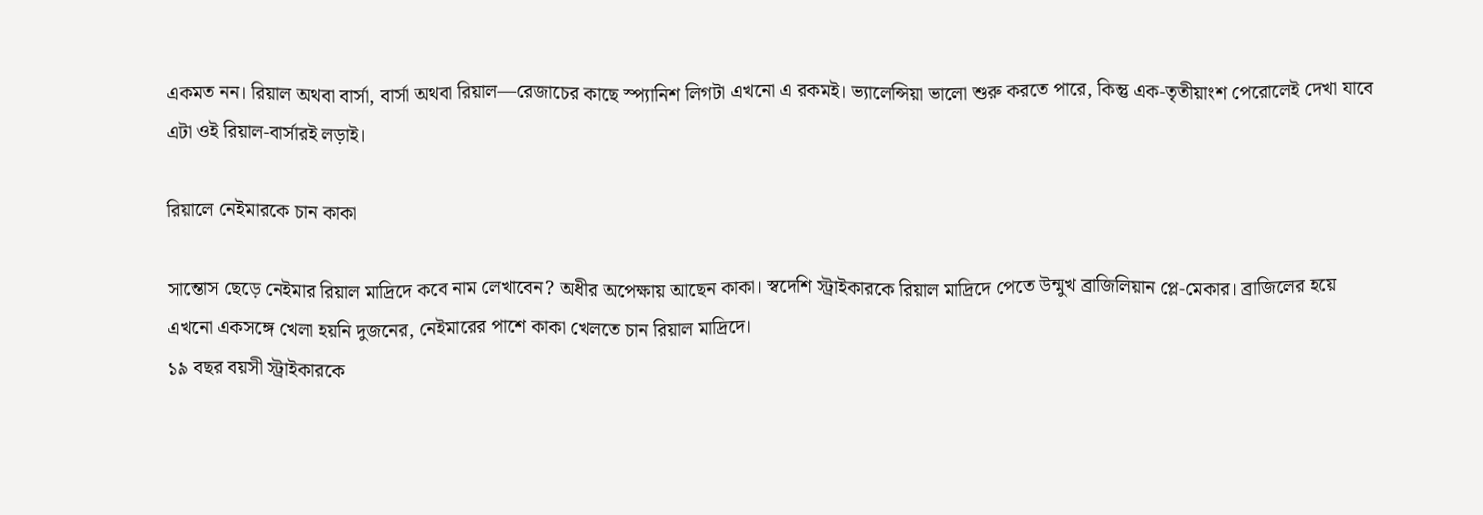একমত নন। রিয়াল অথবা বার্সা, বার্সা অথবা রিয়াল—রেজাচের কাছে স্প্যানিশ লিগটা এখনো এ রকমই। ভ্যালেন্সিয়া ভালো শুরু করতে পারে, কিন্তু এক-তৃতীয়াংশ পেরোলেই দেখা যাবে এটা ওই রিয়াল-বার্সারই লড়াই।

রিয়ালে নেইমারকে চান কাকা

সান্তোস ছেড়ে নেইমার রিয়াল মাদ্রিদে কবে নাম লেখাবেন? অধীর অপেক্ষায় আছেন কাকা। স্বদেশি স্ট্রাইকারকে রিয়াল মাদ্রিদে পেতে উন্মুখ ব্রাজিলিয়ান প্লে-মেকার। ব্রাজিলের হয়ে এখনো একসঙ্গে খেলা হয়নি দুজনের, নেইমারের পাশে কাকা খেলতে চান রিয়াল মাদ্রিদে।
১৯ বছর বয়সী স্ট্রাইকারকে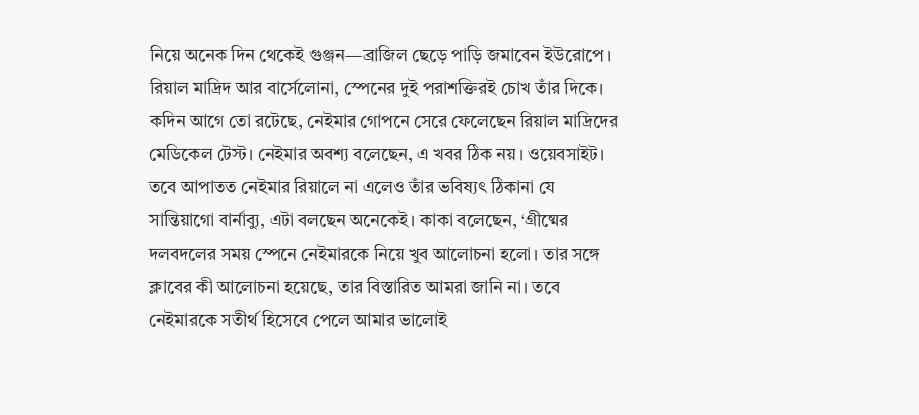নিয়ে অনেক দিন থেকেই গুঞ্জন—ব্রাজিল ছেড়ে পাড়ি জমাবেন ইউরোপে। রিয়াল মাদ্রিদ আর বার্সেলোনা, স্পেনের দুই পরাশক্তিরই চোখ তাঁর দিকে। কদিন আগে তো রটেছে, নেইমার গোপনে সেরে ফেলেছেন রিয়াল মাদ্রিদের মেডিকেল টেস্ট। নেইমার অবশ্য বলেছেন, এ খবর ঠিক নয়। ওয়েবসাইট।
তবে আপাতত নেইমার রিয়ালে না এলেও তাঁর ভবিষ্যৎ ঠিকানা যে সান্তিয়াগো বার্নাব্যু, এটা বলছেন অনেকেই। কাকা বলেছেন, ‘গ্রীষ্মের দলবদলের সময় স্পেনে নেইমারকে নিয়ে খুব আলোচনা হলো। তার সঙ্গে ক্লাবের কী আলোচনা হয়েছে, তার বিস্তারিত আমরা জানি না। তবে নেইমারকে সতীর্থ হিসেবে পেলে আমার ভালোই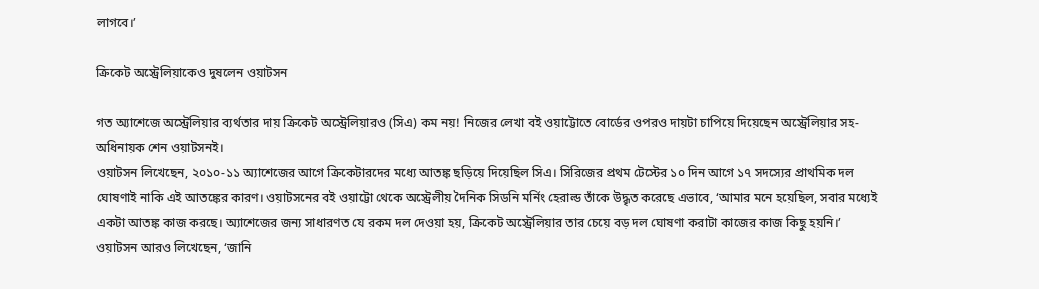লাগবে।’

ক্রিকেট অস্ট্রেলিয়াকেও দুষলেন ওয়াটসন

গত অ্যাশেজে অস্ট্রেলিয়ার ব্যর্থতার দায় ক্রিকেট অস্ট্রেলিয়ারও (সিএ) কম নয়! নিজের লেখা বই ওয়াট্টোতে বোর্ডের ওপরও দায়টা চাপিয়ে দিয়েছেন অস্ট্রেলিয়ার সহ-অধিনায়ক শেন ওয়াটসনই।
ওয়াটসন লিখেছেন, ২০১০-১১ অ্যাশেজের আগে ক্রিকেটারদের মধ্যে আতঙ্ক ছড়িয়ে দিয়েছিল সিএ। সিরিজের প্রথম টেস্টের ১০ দিন আগে ১৭ সদস্যের প্রাথমিক দল ঘোষণাই নাকি এই আতঙ্কের কারণ। ওয়াটসনের বই ওয়াট্টো থেকে অস্ট্রেলীয় দৈনিক সিডনি মর্নিং হেরাল্ড তাঁকে উদ্ধৃত করেছে এভাবে, ‘আমার মনে হয়েছিল, সবার মধ্যেই একটা আতঙ্ক কাজ করছে। অ্যাশেজের জন্য সাধারণত যে রকম দল দেওয়া হয়, ক্রিকেট অস্ট্রেলিয়ার তার চেয়ে বড় দল ঘোষণা করাটা কাজের কাজ কিছু হয়নি।’
ওয়াটসন আরও লিখেছেন, ‘জানি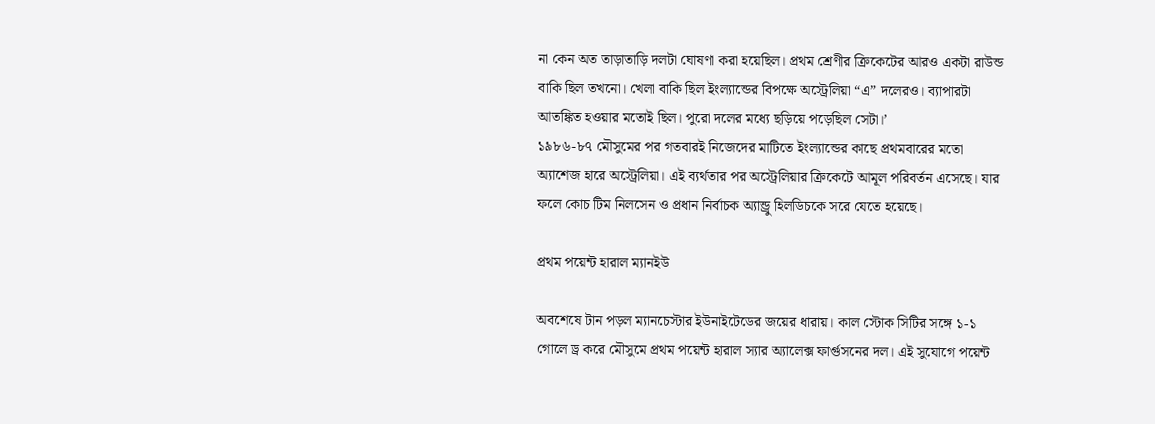না কেন অত তাড়াতাড়ি দলটা ঘোষণা করা হয়েছিল। প্রথম শ্রেণীর ক্রিকেটের আরও একটা রাউন্ড বাকি ছিল তখনো। খেলা বাকি ছিল ইংল্যান্ডের বিপক্ষে অস্ট্রেলিয়া “এ” দলেরও। ব্যাপারটা আতঙ্কিত হওয়ার মতোই ছিল। পুরো দলের মধ্যে ছড়িয়ে পড়েছিল সেটা।’
১৯৮৬-৮৭ মৌসুমের পর গতবারই নিজেদের মাটিতে ইংল্যান্ডের কাছে প্রথমবারের মতো অ্যাশেজ হারে অস্ট্রেলিয়া। এই ব্যর্থতার পর অস্ট্রেলিয়ার ক্রিকেটে আমূল পরিবর্তন এসেছে। যার ফলে কোচ টিম নিলসেন ও প্রধান নির্বাচক অ্যান্ড্রু হিলডিচকে সরে যেতে হয়েছে।

প্রথম পয়েন্ট হারাল ম্যানইউ

অবশেষে টান পড়ল ম্যানচেস্টার ইউনাইটেডের জয়ের ধারায়। কাল স্টোক সিটির সঙ্গে ১-১ গোলে ড্র করে মৌসুমে প্রথম পয়েন্ট হারাল স্যার অ্যালেক্স ফার্গুসনের দল। এই সুযোগে পয়েন্ট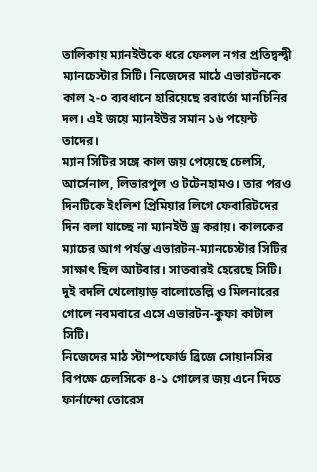তালিকায় ম্যানইউকে ধরে ফেলল নগর প্রতিদ্বন্দ্বী ম্যানচেস্টার সিটি। নিজেদের মাঠে এভারটনকে কাল ২-০ ব্যবধানে হারিয়েছে রবার্তো মানচিনির দল। এই জয়ে ম্যানইউর সমান ১৬ পয়েন্ট তাদের।
ম্যান সিটির সঙ্গে কাল জয় পেয়েছে চেলসি, আর্সেনাল, লিভারপুল ও টটেনহামও। তার পরও দিনটিকে ইংলিশ প্রিমিয়ার লিগে ফেবারিটদের দিন বলা যাচ্ছে না ম্যানইউ ড্র করায়। কালকের ম্যাচের আগ পর্যন্ত এভারটন-ম্যানচেস্টার সিটির সাক্ষাৎ ছিল আটবার। সাতবারই হেরেছে সিটি। দুই বদলি খেলোয়াড় বালোতেল্লি ও মিলনারের গোলে নবমবারে এসে এভারটন-কুফা কাটাল সিটি।
নিজেদের মাঠ স্টাম্পফোর্ড ব্রিজে সোয়ানসির বিপক্ষে চেলসিকে ৪-১ গোলের জয় এনে দিতে ফার্নান্দো তোরেস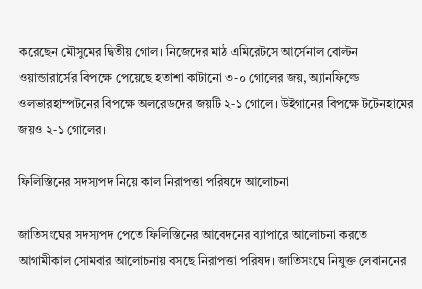করেছেন মৌসুমের দ্বিতীয় গোল। নিজেদের মাঠ এমিরেটসে আর্সেনাল বোল্টন ওয়ান্ডারার্সের বিপক্ষে পেয়েছে হতাশা কাটানো ৩-০ গোলের জয়, অ্যানফিল্ডে ওলভারহাম্পটনের বিপক্ষে অলরেডদের জয়টি ২-১ গোলে। উইগানের বিপক্ষে টটেনহামের জয়ও ২-১ গোলের।

ফিলিস্তিনের সদস্যপদ নিয়ে কাল নিরাপত্তা পরিষদে আলোচনা

জাতিসংঘের সদস্যপদ পেতে ফিলিস্তিনের আবেদনের ব্যাপারে আলোচনা করতে আগামীকাল সোমবার আলোচনায় বসছে নিরাপত্তা পরিষদ। জাতিসংঘে নিযুক্ত লেবাননের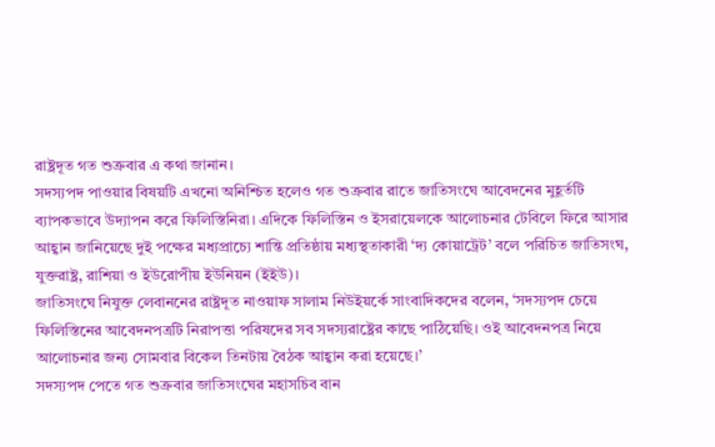রাষ্ট্রদূত গত শুক্রবার এ কথা জানান।
সদস্যপদ পাওয়ার বিষয়টি এখনো অনিশ্চিত হলেও গত শুক্রবার রাতে জাতিসংঘে আবেদনের মুহূর্তটি ব্যাপকভাবে উদ্যাপন করে ফিলিস্তিনিরা। এদিকে ফিলিস্তিন ও ইসরায়েলকে আলোচনার টেবিলে ফিরে আসার আহ্বান জানিয়েছে দুই পক্ষের মধ্যপ্রাচ্যে শান্তি প্রতিষ্ঠায় মধ্যস্থতাকারী ‘দ্য কোয়াট্রেট’ বলে পরিচিত জাতিসংঘ, যুক্তরাষ্ট্র, রাশিয়া ও ইউরোপীয় ইউনিয়ন (ইইউ)।
জাতিসংঘে নিযুক্ত লেবাননের রাষ্ট্রদূত নাওয়াফ সালাম নিউইয়র্কে সাংবাদিকদের বলেন, ‘সদস্যপদ চেয়ে ফিলিস্তিনের আবেদনপত্রটি নিরাপত্তা পরিষদের সব সদস্যরাষ্ট্রের কাছে পাঠিয়েছি। ওই আবেদনপত্র নিয়ে আলোচনার জন্য সোমবার বিকেল তিনটায় বৈঠক আহ্বান করা হয়েছে।’
সদস্যপদ পেতে গত শুক্রবার জাতিসংঘের মহাসচিব বান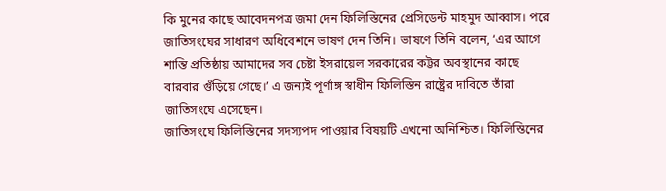কি মুনের কাছে আবেদনপত্র জমা দেন ফিলিস্তিনের প্রেসিডেন্ট মাহমুদ আব্বাস। পরে জাতিসংঘের সাধারণ অধিবেশনে ভাষণ দেন তিনি। ভাষণে তিনি বলেন, ‘এর আগে শান্তি প্রতিষ্ঠায় আমাদের সব চেষ্টা ইসরায়েল সরকারের কট্টর অবস্থানের কাছে বারবার গুঁড়িয়ে গেছে।’ এ জন্যই পূর্ণাঙ্গ স্বাধীন ফিলিস্তিন রাষ্ট্রের দাবিতে তাঁরা জাতিসংঘে এসেছেন।
জাতিসংঘে ফিলিস্তিনের সদস্যপদ পাওয়ার বিষয়টি এখনো অনিশ্চিত। ফিলিস্তিনের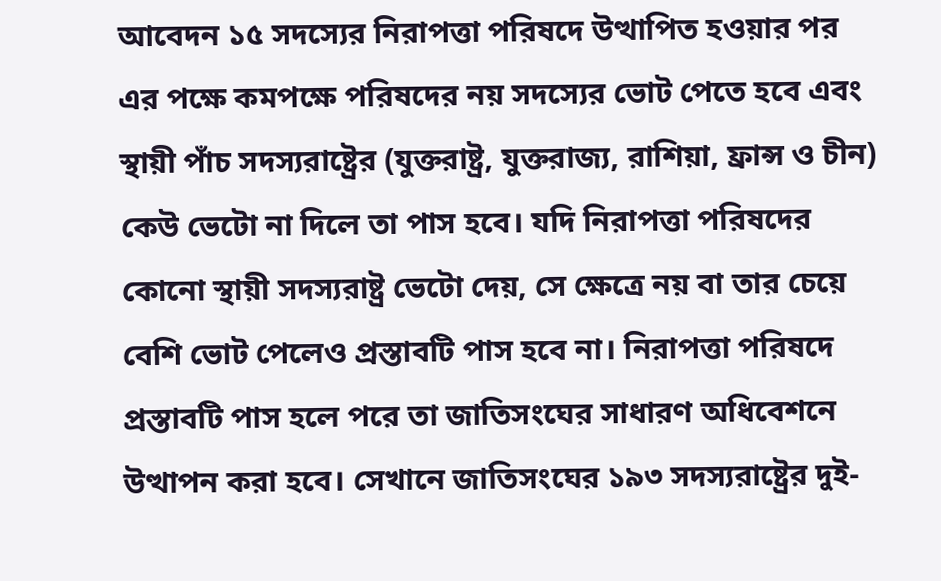আবেদন ১৫ সদস্যের নিরাপত্তা পরিষদে উত্থাপিত হওয়ার পর এর পক্ষে কমপক্ষে পরিষদের নয় সদস্যের ভোট পেতে হবে এবং স্থায়ী পাঁচ সদস্যরাষ্ট্রের (যুক্তরাষ্ট্র, যুক্তরাজ্য, রাশিয়া, ফ্রান্স ও চীন) কেউ ভেটো না দিলে তা পাস হবে। যদি নিরাপত্তা পরিষদের কোনো স্থায়ী সদস্যরাষ্ট্র ভেটো দেয়, সে ক্ষেত্রে নয় বা তার চেয়ে বেশি ভোট পেলেও প্রস্তাবটি পাস হবে না। নিরাপত্তা পরিষদে প্রস্তাবটি পাস হলে পরে তা জাতিসংঘের সাধারণ অধিবেশনে উত্থাপন করা হবে। সেখানে জাতিসংঘের ১৯৩ সদস্যরাষ্ট্রের দুই-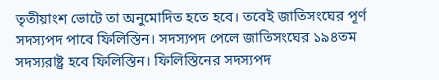তৃতীয়াংশ ভোটে তা অনুমোদিত হতে হবে। তবেই জাতিসংঘের পূর্ণ সদস্যপদ পাবে ফিলিস্তিন। সদস্যপদ পেলে জাতিসংঘের ১৯৪তম সদস্যরাষ্ট্র হবে ফিলিস্তিন। ফিলিস্তিনের সদস্যপদ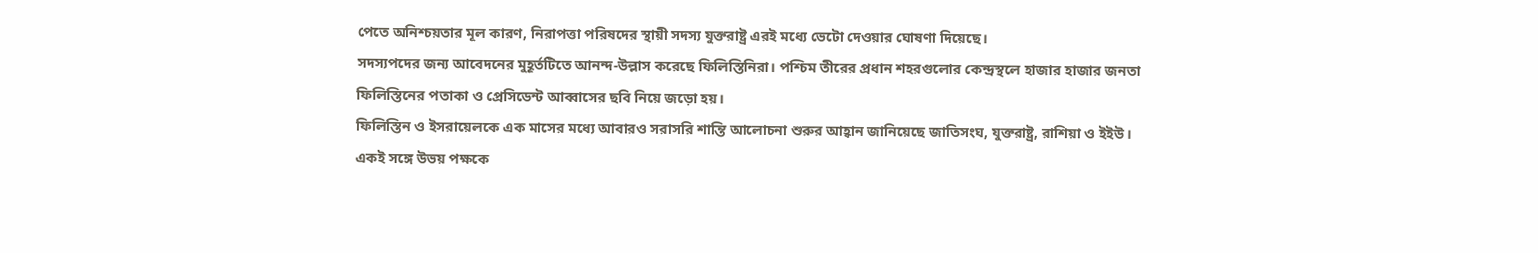পেতে অনিশ্চয়তার মূল কারণ, নিরাপত্তা পরিষদের স্থায়ী সদস্য যুক্তরাষ্ট্র এরই মধ্যে ভেটো দেওয়ার ঘোষণা দিয়েছে।
সদস্যপদের জন্য আবেদনের মুহূর্তটিতে আনন্দ-উল্লাস করেছে ফিলিস্তিনিরা। পশ্চিম তীরের প্রধান শহরগুলোর কেন্দ্রস্থলে হাজার হাজার জনতা ফিলিস্তিনের পতাকা ও প্রেসিডেন্ট আব্বাসের ছবি নিয়ে জড়ো হয়।
ফিলিস্তিন ও ইসরায়েলকে এক মাসের মধ্যে আবারও সরাসরি শান্তি আলোচনা শুরুর আহ্বান জানিয়েছে জাতিসংঘ, যুক্তরাষ্ট্র, রাশিয়া ও ইইউ। একই সঙ্গে উভয় পক্ষকে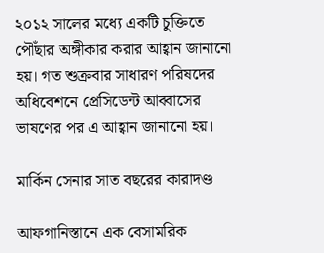২০১২ সালের মধ্যে একটি চুক্তিতে পৌঁছার অঙ্গীকার করার আহ্বান জানানো হয়। গত শুক্রবার সাধারণ পরিষদের অধিবেশনে প্রেসিডেন্ট আব্বাসের ভাষণের পর এ আহ্বান জানানো হয়।

মার্কিন সেনার সাত বছরের কারাদণ্ড

আফগানিস্তানে এক বেসামরিক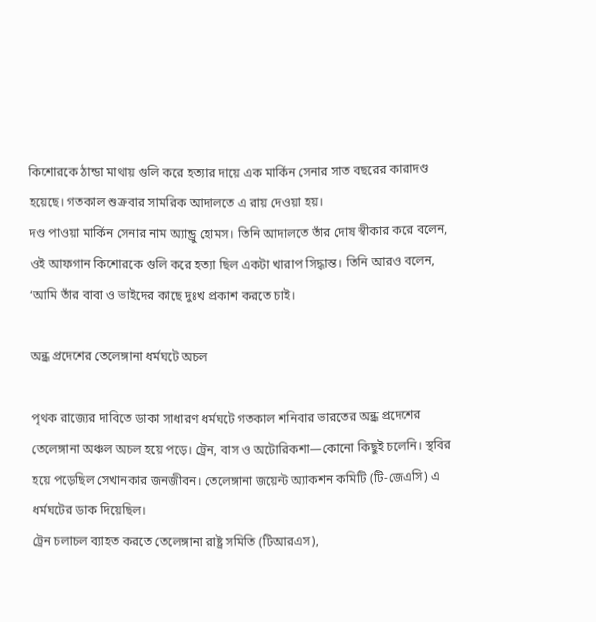কিশোরকে ঠান্ডা মাথায় গুলি করে হত্যার দায়ে এক মার্কিন সেনার সাত বছরের কারাদণ্ড হয়েছে। গতকাল শুক্রবার সামরিক আদালতে এ রায় দেওয়া হয়।
দণ্ড পাওয়া মার্কিন সেনার নাম অ্যান্ড্রু হোমস। তিনি আদালতে তাঁর দোষ স্বীকার করে বলেন, ওই আফগান কিশোরকে গুলি করে হত্যা ছিল একটা খারাপ সিদ্ধান্ত। তিনি আরও বলেন, ‘আমি তাঁর বাবা ও ভাইদের কাছে দুঃখ প্রকাশ করতে চাই।

অন্ধ্র প্রদেশের তেলেঙ্গানা ধর্মঘটে অচল

পৃথক রাজ্যের দাবিতে ডাকা সাধারণ ধর্মঘটে গতকাল শনিবার ভারতের অন্ধ্র প্রদেশের তেলেঙ্গানা অঞ্চল অচল হয়ে পড়ে। ট্রেন, বাস ও অটোরিকশা—কোনো কিছুই চলেনি। স্থবির হয়ে পড়েছিল সেখানকার জনজীবন। তেলেঙ্গানা জয়েন্ট অ্যাকশন কমিটি (টি-জেএসি) এ ধর্মঘটের ডাক দিয়েছিল।
ট্রেন চলাচল ব্যাহত করতে তেলেঙ্গানা রাষ্ট্র সমিতি (টিআরএস),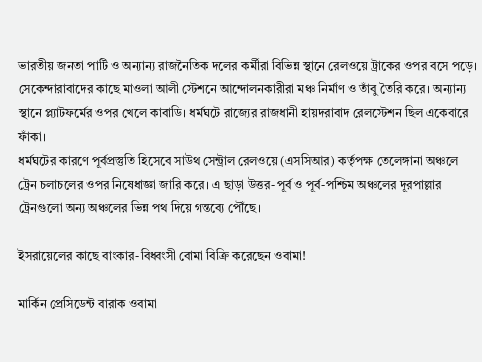ভারতীয় জনতা পার্টি ও অন্যান্য রাজনৈতিক দলের কর্মীরা বিভিন্ন স্থানে রেলওয়ে ট্রাকের ওপর বসে পড়ে। সেকেন্দারাবাদের কাছে মাওলা আলী স্টেশনে আন্দোলনকারীরা মঞ্চ নির্মাণ ও তাঁবু তৈরি করে। অন্যান্য স্থানে প্ল্যাটফর্মের ওপর খেলে কাবাডি। ধর্মঘটে রাজ্যের রাজধানী হায়দরাবাদ রেলস্টেশন ছিল একেবারে ফাঁকা।
ধর্মঘটের কারণে পূর্বপ্রস্তুতি হিসেবে সাউথ সেন্ট্রাল রেলওয়ে (এসসিআর) কর্তৃপক্ষ তেলেঙ্গানা অঞ্চলে ট্রেন চলাচলের ওপর নিষেধাজ্ঞা জারি করে। এ ছাড়া উত্তর-পূর্ব ও পূর্ব-পশ্চিম অঞ্চলের দূরপাল্লার ট্রেনগুলো অন্য অঞ্চলের ভিন্ন পথ দিয়ে গন্তব্যে পৌঁছে।

ইসরায়েলের কাছে বাংকার-বিধ্বংসী বোমা বিক্রি করেছেন ওবামা!

মার্কিন প্রেসিডেন্ট বারাক ওবামা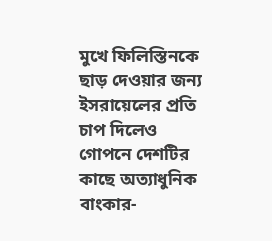মুখে ফিলিস্তিনকে ছাড় দেওয়ার জন্য ইসরায়েলের প্রতি চাপ দিলেও গোপনে দেশটির কাছে অত্যাধুনিক বাংকার-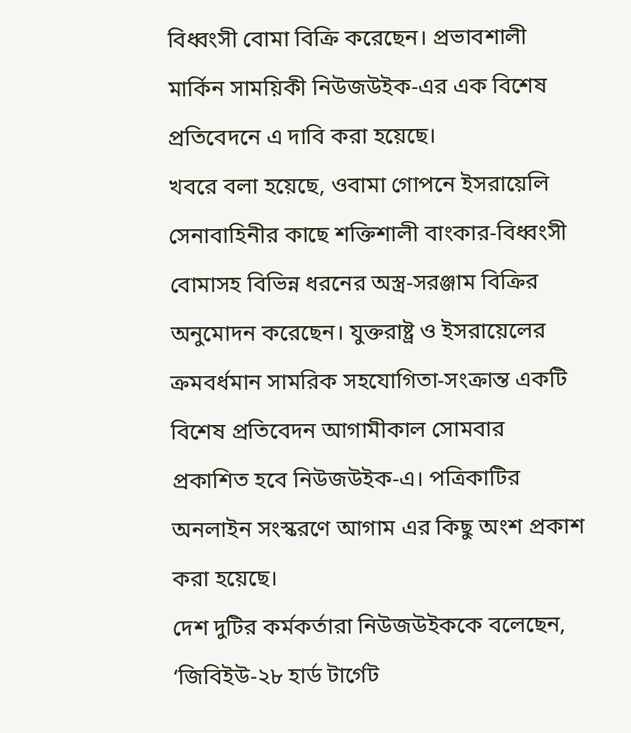বিধ্বংসী বোমা বিক্রি করেছেন। প্রভাবশালী মার্কিন সাময়িকী নিউজউইক-এর এক বিশেষ প্রতিবেদনে এ দাবি করা হয়েছে।
খবরে বলা হয়েছে, ওবামা গোপনে ইসরায়েলি সেনাবাহিনীর কাছে শক্তিশালী বাংকার-বিধ্বংসী বোমাসহ বিভিন্ন ধরনের অস্ত্র-সরঞ্জাম বিক্রির অনুমোদন করেছেন। যুক্তরাষ্ট্র ও ইসরায়েলের ক্রমবর্ধমান সামরিক সহযোগিতা-সংক্রান্ত একটি বিশেষ প্রতিবেদন আগামীকাল সোমবার প্রকাশিত হবে নিউজউইক-এ। পত্রিকাটির অনলাইন সংস্করণে আগাম এর কিছু অংশ প্রকাশ করা হয়েছে।
দেশ দুটির কর্মকর্তারা নিউজউইককে বলেছেন, ‘জিবিইউ-২৮ হার্ড টার্গেট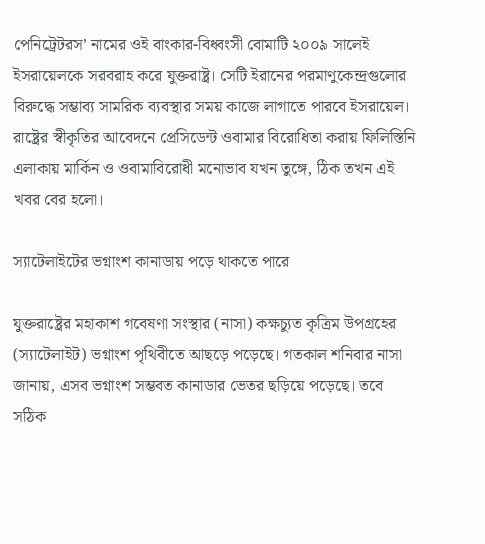পেনিট্রেটরস’ নামের ওই বাংকার-বিধ্বংসী বোমাটি ২০০৯ সালেই ইসরায়েলকে সরবরাহ করে যুক্তরাষ্ট্র। সেটি ইরানের পরমাণুকেন্দ্রগুলোর বিরুদ্ধে সম্ভাব্য সামরিক ব্যবস্থার সময় কাজে লাগাতে পারবে ইসরায়েল।
রাষ্ট্রের স্বীকৃতির আবেদনে প্রেসিডেন্ট ওবামার বিরোধিতা করায় ফিলিস্তিনি এলাকায় মার্কিন ও ওবামাবিরোধী মনোভাব যখন তুঙ্গে, ঠিক তখন এই খবর বের হলো।

স্যাটেলাইটের ভগ্নাংশ কানাডায় পড়ে থাকতে পারে

যুক্তরাষ্ট্রের মহাকাশ গবেষণা সংস্থার (নাসা) কক্ষচ্যুত কৃত্রিম উপগ্রহের (স্যাটেলাইট) ভগ্নাংশ পৃথিবীতে আছড়ে পড়েছে। গতকাল শনিবার নাসা জানায়, এসব ভগ্নাংশ সম্ভবত কানাডার ভেতর ছড়িয়ে পড়েছে। তবে সঠিক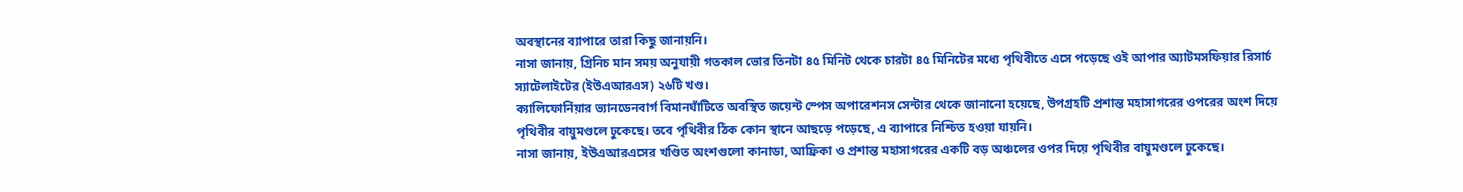অবস্থানের ব্যাপারে তারা কিছু জানায়নি।
নাসা জানায়, গ্রিনিচ মান সময় অনুযায়ী গতকাল ভোর তিনটা ৪৫ মিনিট থেকে চারটা ৪৫ মিনিটের মধ্যে পৃথিবীতে এসে পড়েছে ওই আপার অ্যাটমসফিয়ার রিসার্চ স্যাটেলাইটের (ইউএআরএস) ২৬টি খণ্ড।
ক্যালিফোর্নিয়ার ভ্যানডেনবার্গ বিমানঘাঁটিতে অবস্থিত জয়েন্ট স্পেস অপারেশনস সেন্টার থেকে জানানো হয়েছে, উপগ্রহটি প্রশান্ত মহাসাগরের ওপরের অংশ দিয়ে পৃথিবীর বায়ুমণ্ডলে ঢুকেছে। তবে পৃথিবীর ঠিক কোন স্থানে আছড়ে পড়েছে, এ ব্যাপারে নিশ্চিত হওয়া যায়নি।
নাসা জানায়, ইউএআরএসের খণ্ডিত অংশগুলো কানাডা, আফ্রিকা ও প্রশান্ত মহাসাগরের একটি বড় অঞ্চলের ওপর দিয়ে পৃথিবীর বায়ুমণ্ডলে ঢুকেছে।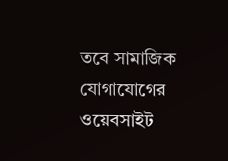তবে সামাজিক যোগাযোগের ওয়েবসাইট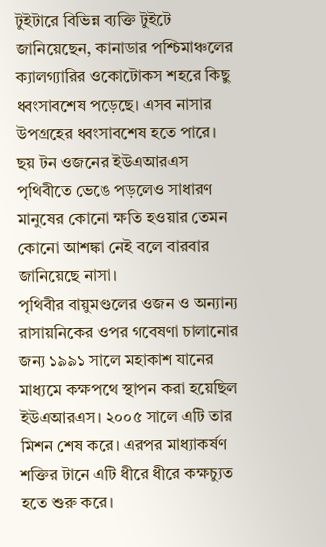টুইটারে বিভিন্ন ব্যক্তি টুইটে জানিয়েছেন, কানাডার পশ্চিমাঞ্চলের ক্যালগ্যারির ওকোটোকস শহরে কিছু ধ্বংসাবশেষ পড়েছে। এসব নাসার উপগ্রহের ধ্বংসাবশেষ হতে পারে।
ছয় টন ওজনের ইউএআরএস পৃথিবীতে ভেঙে পড়লেও সাধারণ মানুষের কোনো ক্ষতি হওয়ার তেমন কোনো আশঙ্কা নেই বলে বারবার জানিয়েছে নাসা।
পৃথিবীর বায়ুমণ্ডলের ওজন ও অন্যান্য রাসায়নিকের ওপর গবেষণা চালানোর জন্য ১৯৯১ সালে মহাকাশ যানের মাধ্যমে কক্ষপথে স্থাপন করা হয়েছিল ইউএআরএস। ২০০৫ সালে এটি তার মিশন শেষ করে। এরপর মাধ্যাকর্ষণ শক্তির টানে এটি ধীরে ধীরে কক্ষচ্যুত হতে শুরু করে।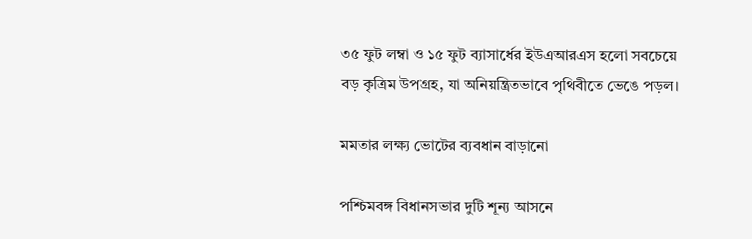৩৫ ফুট লম্বা ও ১৫ ফুট ব্যাসার্ধের ইউএআরএস হলো সবচেয়ে বড় কৃত্রিম উপগ্রহ, যা অনিয়ন্ত্রিতভাবে পৃথিবীতে ভেঙে পড়ল।

মমতার লক্ষ্য ভোটের ব্যবধান বাড়ানো

পশ্চিমবঙ্গ বিধানসভার দুটি শূন্য আসনে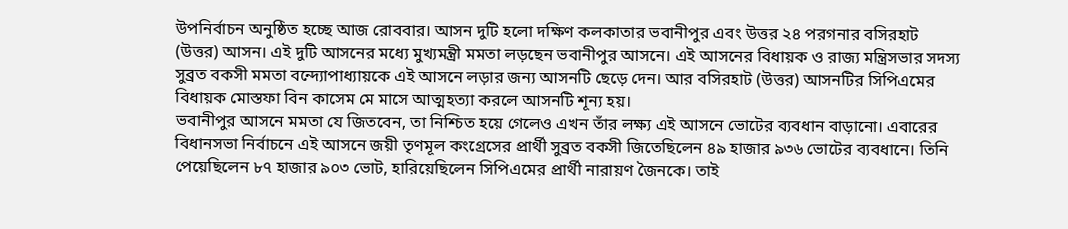উপনির্বাচন অনুষ্ঠিত হচ্ছে আজ রোববার। আসন দুটি হলো দক্ষিণ কলকাতার ভবানীপুর এবং উত্তর ২৪ পরগনার বসিরহাট (উত্তর) আসন। এই দুটি আসনের মধ্যে মুখ্যমন্ত্রী মমতা লড়ছেন ভবানীপুর আসনে। এই আসনের বিধায়ক ও রাজ্য মন্ত্রিসভার সদস্য সুব্রত বকসী মমতা বন্দ্যোপাধ্যায়কে এই আসনে লড়ার জন্য আসনটি ছেড়ে দেন। আর বসিরহাট (উত্তর) আসনটির সিপিএমের বিধায়ক মোস্তফা বিন কাসেম মে মাসে আত্মহত্যা করলে আসনটি শূন্য হয়।
ভবানীপুর আসনে মমতা যে জিতবেন, তা নিশ্চিত হয়ে গেলেও এখন তাঁর লক্ষ্য এই আসনে ভোটের ব্যবধান বাড়ানো। এবারের বিধানসভা নির্বাচনে এই আসনে জয়ী তৃণমূল কংগ্রেসের প্রার্থী সুব্রত বকসী জিতেছিলেন ৪৯ হাজার ৯৩৬ ভোটের ব্যবধানে। তিনি পেয়েছিলেন ৮৭ হাজার ৯০৩ ভোট, হারিয়েছিলেন সিপিএমের প্রার্থী নারায়ণ জৈনকে। তাই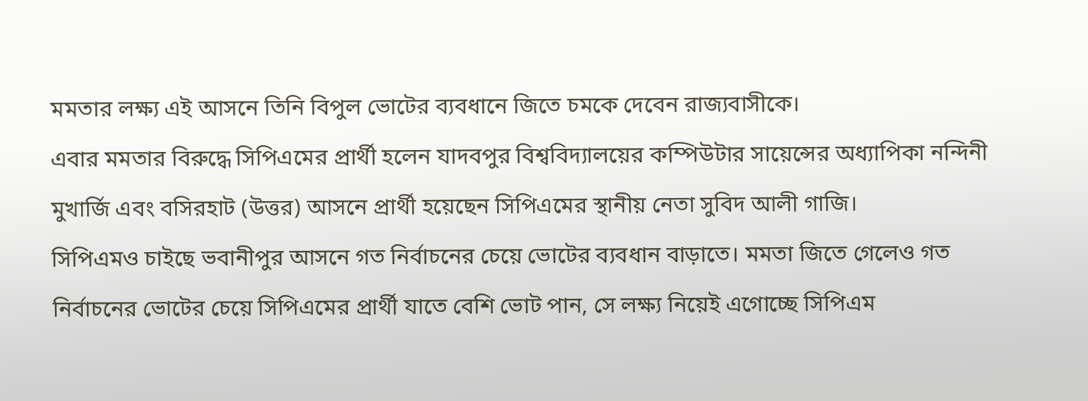মমতার লক্ষ্য এই আসনে তিনি বিপুল ভোটের ব্যবধানে জিতে চমকে দেবেন রাজ্যবাসীকে।
এবার মমতার বিরুদ্ধে সিপিএমের প্রার্থী হলেন যাদবপুর বিশ্ববিদ্যালয়ের কম্পিউটার সায়েন্সের অধ্যাপিকা নন্দিনী মুখার্জি এবং বসিরহাট (উত্তর) আসনে প্রার্থী হয়েছেন সিপিএমের স্থানীয় নেতা সুবিদ আলী গাজি।
সিপিএমও চাইছে ভবানীপুর আসনে গত নির্বাচনের চেয়ে ভোটের ব্যবধান বাড়াতে। মমতা জিতে গেলেও গত নির্বাচনের ভোটের চেয়ে সিপিএমের প্রার্থী যাতে বেশি ভোট পান, সে লক্ষ্য নিয়েই এগোচ্ছে সিপিএম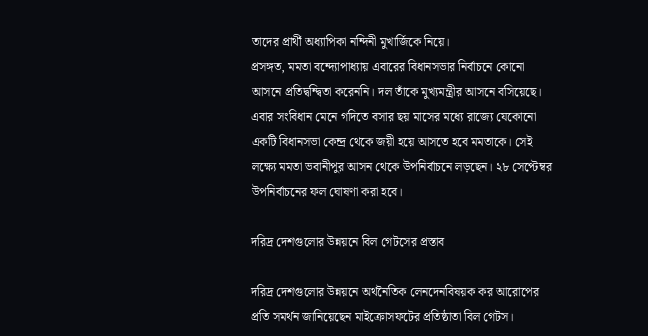তাদের প্রার্থী অধ্যাপিকা নন্দিনী মুখার্জিকে নিয়ে।
প্রসঙ্গত, মমতা বন্দ্যোপাধ্যায় এবারের বিধানসভার নির্বাচনে কোনো আসনে প্রতিদ্বন্দ্বিতা করেননি। দল তাঁকে মুখ্যমন্ত্রীর আসনে বসিয়েছে। এবার সংবিধান মেনে গদিতে বসার ছয় মাসের মধ্যে রাজ্যে যেকোনো একটি বিধানসভা কেন্দ্র থেকে জয়ী হয়ে আসতে হবে মমতাকে। সেই লক্ষ্যে মমতা ভবানীপুর আসন থেকে উপনির্বাচনে লড়ছেন। ২৮ সেপ্টেম্বর উপনির্বাচনের ফল ঘোষণা করা হবে।

দরিদ্র দেশগুলোর উন্নয়নে বিল গেটসের প্রস্তাব

দরিদ্র দেশগুলোর উন্নয়নে অর্থনৈতিক লেনদেনবিষয়ক কর আরোপের প্রতি সমর্থন জানিয়েছেন মাইক্রোসফটের প্রতিষ্ঠাতা বিল গেটস।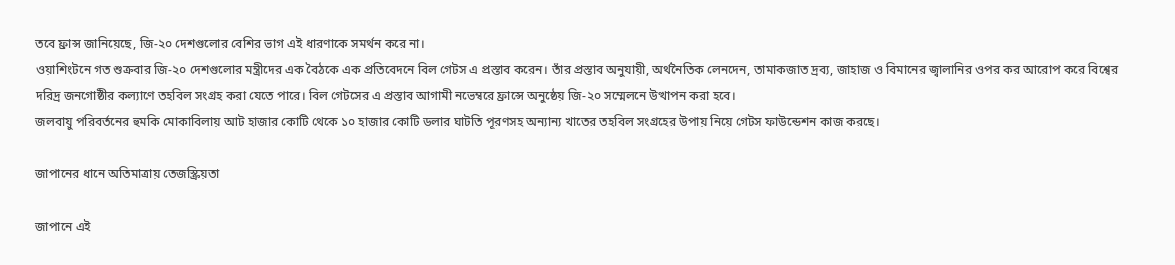তবে ফ্রান্স জানিয়েছে, জি-২০ দেশগুলোর বেশির ভাগ এই ধারণাকে সমর্থন করে না।
ওয়াশিংটনে গত শুক্রবার জি-২০ দেশগুলোর মন্ত্রীদের এক বৈঠকে এক প্রতিবেদনে বিল গেটস এ প্রস্তাব করেন। তাঁর প্রস্তাব অনুযায়ী, অর্থনৈতিক লেনদেন, তামাকজাত দ্রব্য, জাহাজ ও বিমানের জ্বালানির ওপর কর আরোপ করে বিশ্বের দরিদ্র জনগোষ্ঠীর কল্যাণে তহবিল সংগ্রহ করা যেতে পারে। বিল গেটসের এ প্রস্তাব আগামী নভেম্বরে ফ্রান্সে অনুষ্ঠেয় জি-২০ সম্মেলনে উত্থাপন করা হবে।
জলবায়ু পরিবর্তনের হুমকি মোকাবিলায় আট হাজার কোটি থেকে ১০ হাজার কোটি ডলার ঘাটতি পূরণসহ অন্যান্য খাতের তহবিল সংগ্রহের উপায় নিয়ে গেটস ফাউন্ডেশন কাজ করছে।

জাপানের ধানে অতিমাত্রায় তেজস্ক্রিয়তা

জাপানে এই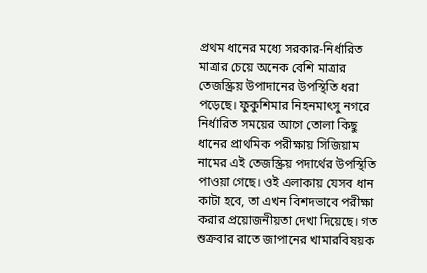প্রথম ধানের মধ্যে সরকার-নির্ধারিত মাত্রার চেয়ে অনেক বেশি মাত্রার তেজস্ক্রিয় উপাদানের উপস্থিতি ধরা পড়েছে। ফুকুশিমার নিহনমাৎসু নগরে নির্ধারিত সময়ের আগে তোলা কিছু ধানের প্রাথমিক পরীক্ষায় সিজিয়াম নামের এই তেজস্ক্রিয় পদার্থের উপস্থিতি পাওয়া গেছে। ওই এলাকায় যেসব ধান কাটা হবে, তা এখন বিশদভাবে পরীক্ষা করার প্রয়োজনীয়তা দেখা দিয়েছে। গত শুক্রবার রাতে জাপানের খামারবিষয়ক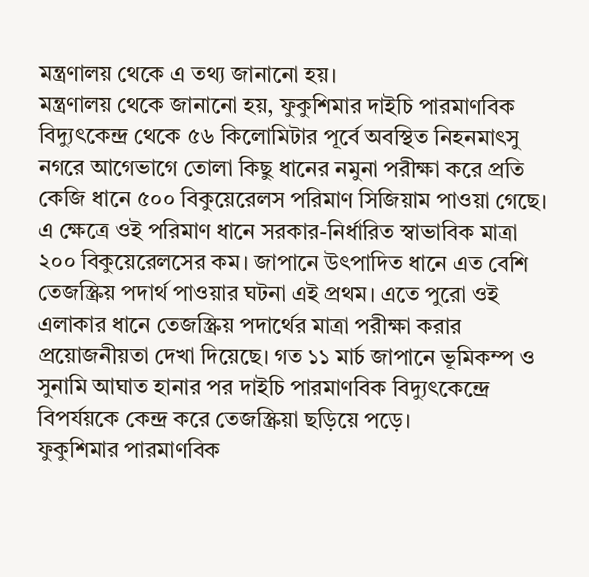মন্ত্রণালয় থেকে এ তথ্য জানানো হয়।
মন্ত্রণালয় থেকে জানানো হয়, ফুকুশিমার দাইচি পারমাণবিক বিদ্যুৎকেন্দ্র থেকে ৫৬ কিলোমিটার পূর্বে অবস্থিত নিহনমাৎসু নগরে আগেভাগে তোলা কিছু ধানের নমুনা পরীক্ষা করে প্রতি কেজি ধানে ৫০০ বিকুয়েরেলস পরিমাণ সিজিয়াম পাওয়া গেছে। এ ক্ষেত্রে ওই পরিমাণ ধানে সরকার-নির্ধারিত স্বাভাবিক মাত্রা ২০০ বিকুয়েরেলসের কম। জাপানে উৎপাদিত ধানে এত বেশি তেজস্ক্রিয় পদার্থ পাওয়ার ঘটনা এই প্রথম। এতে পুরো ওই এলাকার ধানে তেজস্ক্রিয় পদার্থের মাত্রা পরীক্ষা করার প্রয়োজনীয়তা দেখা দিয়েছে। গত ১১ মার্চ জাপানে ভূমিকম্প ও সুনামি আঘাত হানার পর দাইচি পারমাণবিক বিদ্যুৎকেন্দ্রে বিপর্যয়কে কেন্দ্র করে তেজস্ক্রিয়া ছড়িয়ে পড়ে।
ফুকুশিমার পারমাণবিক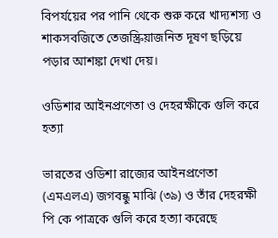বিপর্যয়ের পর পানি থেকে শুরু করে খাদ্যশস্য ও শাকসবজিতে তেজস্ক্রিয়াজনিত দূষণ ছড়িয়ে পড়ার আশঙ্কা দেখা দেয়।

ওডিশার আইনপ্রণেতা ও দেহরক্ষীকে গুলি করে হত্যা

ভারতের ওডিশা রাজ্যের আইনপ্রণেতা (এমএলএ) জগবন্ধু মাঝি (৩৯) ও তাঁর দেহরক্ষী পি কে পাত্রকে গুলি করে হত্যা করেছে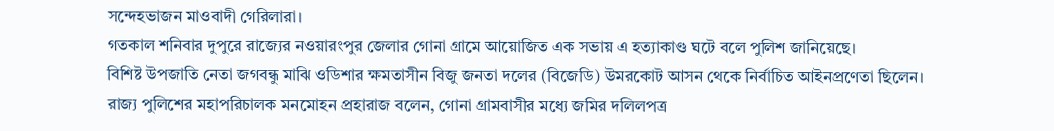সন্দেহভাজন মাওবাদী গেরিলারা।
গতকাল শনিবার দুপুরে রাজ্যের নওয়ারংপুর জেলার গোনা গ্রামে আয়োজিত এক সভায় এ হত্যাকাণ্ড ঘটে বলে পুলিশ জানিয়েছে।
বিশিষ্ট উপজাতি নেতা জগবন্ধু মাঝি ওডিশার ক্ষমতাসীন বিজু জনতা দলের (বিজেডি) উমরকোট আসন থেকে নির্বাচিত আইনপ্রণেতা ছিলেন।
রাজ্য পুলিশের মহাপরিচালক মনমোহন প্রহারাজ বলেন, গোনা গ্রামবাসীর মধ্যে জমির দলিলপত্র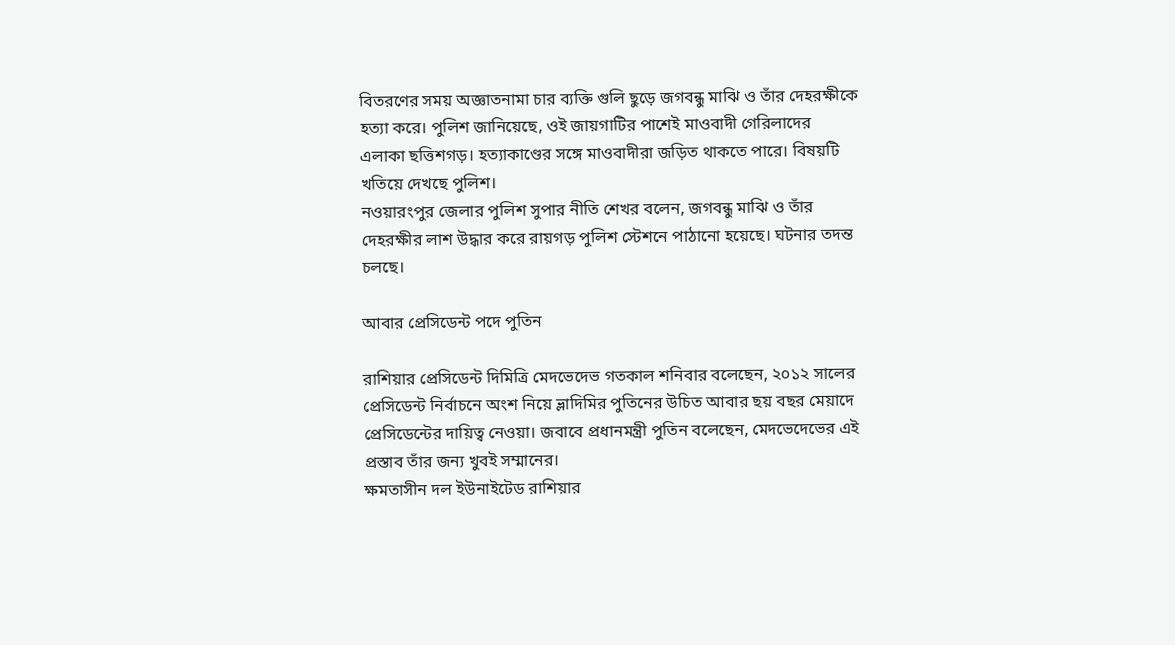বিতরণের সময় অজ্ঞাতনামা চার ব্যক্তি গুলি ছুড়ে জগবন্ধু মাঝি ও তাঁর দেহরক্ষীকে হত্যা করে। পুলিশ জানিয়েছে, ওই জায়গাটির পাশেই মাওবাদী গেরিলাদের এলাকা ছত্তিশগড়। হত্যাকাণ্ডের সঙ্গে মাওবাদীরা জড়িত থাকতে পারে। বিষয়টি খতিয়ে দেখছে পুলিশ।
নওয়ারংপুর জেলার পুলিশ সুপার নীতি শেখর বলেন, জগবন্ধু মাঝি ও তাঁর দেহরক্ষীর লাশ উদ্ধার করে রায়গড় পুলিশ স্টেশনে পাঠানো হয়েছে। ঘটনার তদন্ত চলছে।

আবার প্রেসিডেন্ট পদে পুতিন

রাশিয়ার প্রেসিডেন্ট দিমিত্রি মেদভেদেভ গতকাল শনিবার বলেছেন, ২০১২ সালের প্রেসিডেন্ট নির্বাচনে অংশ নিয়ে ভ্লাদিমির পুতিনের উচিত আবার ছয় বছর মেয়াদে প্রেসিডেন্টের দায়িত্ব নেওয়া। জবাবে প্রধানমন্ত্রী পুতিন বলেছেন, মেদভেদেভের এই প্রস্তাব তাঁর জন্য খুবই সম্মানের।
ক্ষমতাসীন দল ইউনাইটেড রাশিয়ার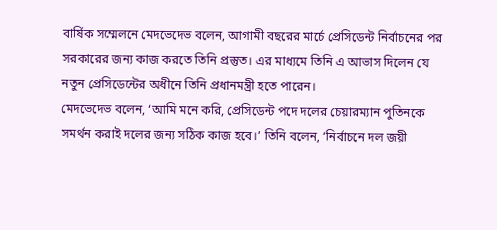বার্ষিক সম্মেলনে মেদভেদেভ বলেন, আগামী বছরের মার্চে প্রেসিডেন্ট নির্বাচনের পর সরকারের জন্য কাজ করতে তিনি প্রস্তুত। এর মাধ্যমে তিনি এ আভাস দিলেন যে নতুন প্রেসিডেন্টের অধীনে তিনি প্রধানমন্ত্রী হতে পারেন।
মেদভেদেভ বলেন, ‘আমি মনে করি, প্রেসিডেন্ট পদে দলের চেয়ারম্যান পুতিনকে সমর্থন করাই দলের জন্য সঠিক কাজ হবে।’ তিনি বলেন, ‘নির্বাচনে দল জয়ী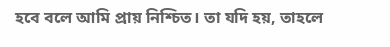হবে বলে আমি প্রায় নিশ্চিত। তা যদি হয়, তাহলে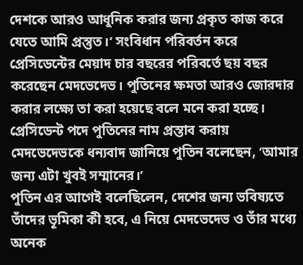দেশকে আরও আধুনিক করার জন্য প্রকৃত কাজ করে যেতে আমি প্রস্তুত।’ সংবিধান পরিবর্তন করে প্রেসিডেন্টের মেয়াদ চার বছরের পরিবর্তে ছয় বছর করেছেন মেদভেদেভ। পুতিনের ক্ষমতা আরও জোরদার করার লক্ষ্যে তা করা হয়েছে বলে মনে করা হচ্ছে।
প্রেসিডেন্ট পদে পুতিনের নাম প্রস্তাব করায় মেদভেদেভকে ধন্যবাদ জানিয়ে পুতিন বলেছেন, ‘আমার জন্য এটা খুবই সম্মানের।’
পুতিন এর আগেই বলেছিলেন, দেশের জন্য ভবিষ্যতে তাঁদের ভূমিকা কী হবে, এ নিয়ে মেদভেদেভ ও তাঁর মধ্যে অনেক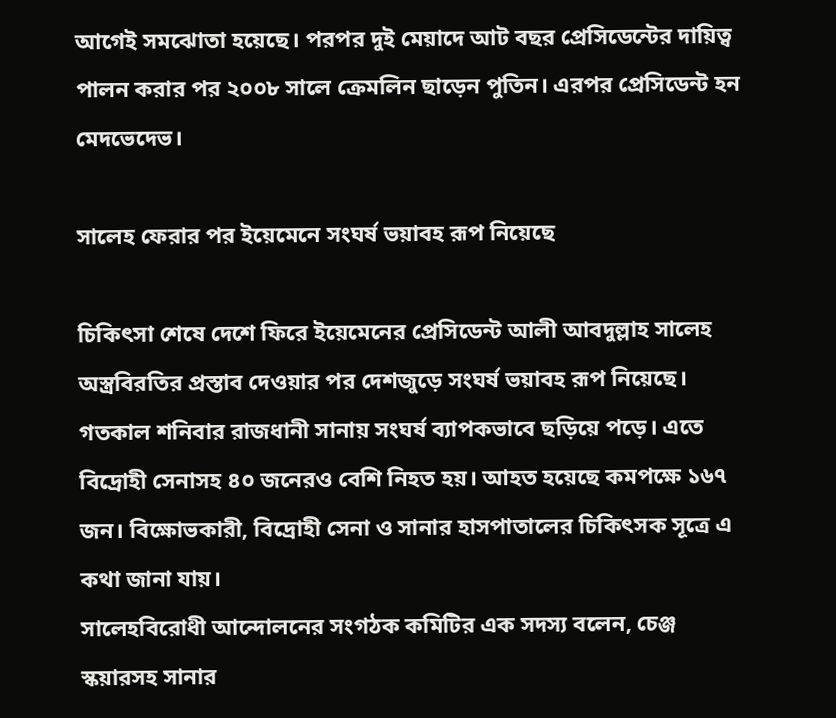আগেই সমঝোতা হয়েছে। পরপর দুই মেয়াদে আট বছর প্রেসিডেন্টের দায়িত্ব পালন করার পর ২০০৮ সালে ক্রেমলিন ছাড়েন পুতিন। এরপর প্রেসিডেন্ট হন মেদভেদেভ।

সালেহ ফেরার পর ইয়েমেনে সংঘর্ষ ভয়াবহ রূপ নিয়েছে

চিকিৎসা শেষে দেশে ফিরে ইয়েমেনের প্রেসিডেন্ট আলী আবদুল্লাহ সালেহ অস্ত্রবিরতির প্রস্তাব দেওয়ার পর দেশজুড়ে সংঘর্ষ ভয়াবহ রূপ নিয়েছে। গতকাল শনিবার রাজধানী সানায় সংঘর্ষ ব্যাপকভাবে ছড়িয়ে পড়ে। এতে বিদ্রোহী সেনাসহ ৪০ জনেরও বেশি নিহত হয়। আহত হয়েছে কমপক্ষে ১৬৭ জন। বিক্ষোভকারী, বিদ্রোহী সেনা ও সানার হাসপাতালের চিকিৎসক সূত্রে এ কথা জানা যায়।
সালেহবিরোধী আন্দোলনের সংগঠক কমিটির এক সদস্য বলেন, চেঞ্জ স্কয়ারসহ সানার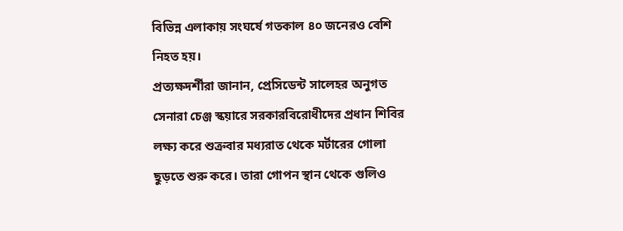বিভিন্ন এলাকায় সংঘর্ষে গতকাল ৪০ জনেরও বেশি নিহত হয়।
প্রত্যক্ষদর্শীরা জানান, প্রেসিডেন্ট সালেহর অনুগত সেনারা চেঞ্জ স্কয়ারে সরকারবিরোধীদের প্রধান শিবির লক্ষ্য করে শুক্রবার মধ্যরাত থেকে মর্টারের গোলা ছুড়তে শুরু করে। তারা গোপন স্থান থেকে গুলিও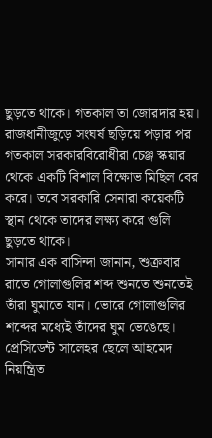ছুড়তে থাকে। গতকাল তা জোরদার হয়। রাজধানীজুড়ে সংঘর্ষ ছড়িয়ে পড়ার পর গতকাল সরকারবিরোধীরা চেঞ্জ স্কয়ার থেকে একটি বিশাল বিক্ষোভ মিছিল বের করে। তবে সরকারি সেনারা কয়েকটি স্থান থেকে তাদের লক্ষ্য করে গুলি ছুড়তে থাকে।
সানার এক বাসিন্দা জানান, শুক্রবার রাতে গোলাগুলির শব্দ শুনতে শুনতেই তাঁরা ঘুমাতে যান। ভোরে গোলাগুলির শব্দের মধ্যেই তাঁদের ঘুম ভেঙেছে।
প্রেসিডেন্ট সালেহর ছেলে আহমেদ নিয়ন্ত্রিত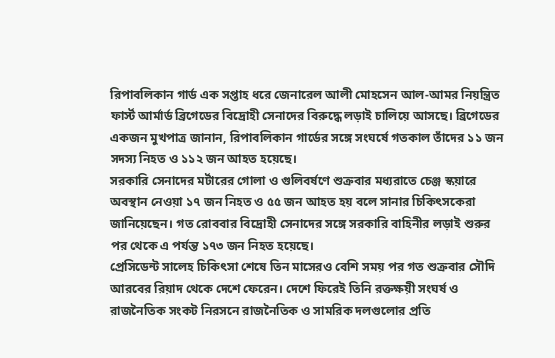রিপাবলিকান গার্ড এক সপ্তাহ ধরে জেনারেল আলী মোহসেন আল-আমর নিয়ন্ত্রিত ফার্স্ট আর্মার্ড ব্রিগেডের বিদ্রোহী সেনাদের বিরুদ্ধে লড়াই চালিয়ে আসছে। ব্রিগেডের একজন মুখপাত্র জানান, রিপাবলিকান গার্ডের সঙ্গে সংঘর্ষে গতকাল তাঁদের ১১ জন সদস্য নিহত ও ১১২ জন আহত হয়েছে।
সরকারি সেনাদের মর্টারের গোলা ও গুলিবর্ষণে শুক্রবার মধ্যরাতে চেঞ্জ স্কয়ারে অবস্থান নেওয়া ১৭ জন নিহত ও ৫৫ জন আহত হয় বলে সানার চিকিৎসকেরা জানিয়েছেন। গত রোববার বিদ্রোহী সেনাদের সঙ্গে সরকারি বাহিনীর লড়াই শুরুর পর থেকে এ পর্যন্ত ১৭৩ জন নিহত হয়েছে।
প্রেসিডেন্ট সালেহ চিকিৎসা শেষে তিন মাসেরও বেশি সময় পর গত শুক্রবার সৌদি আরবের রিয়াদ থেকে দেশে ফেরেন। দেশে ফিরেই তিনি রক্তক্ষয়ী সংঘর্ষ ও রাজনৈতিক সংকট নিরসনে রাজনৈতিক ও সামরিক দলগুলোর প্রতি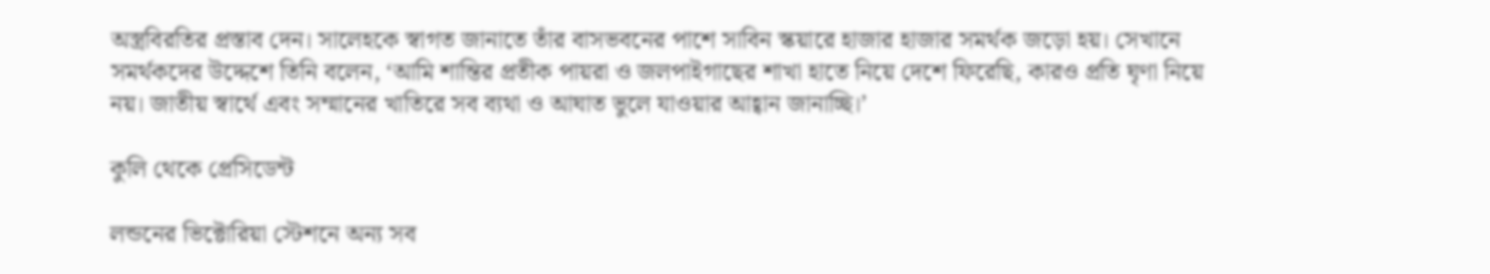অস্ত্রবিরতির প্রস্তাব দেন। সালেহকে স্বাগত জানাতে তাঁর বাসভবনের পাশে সাবিন স্কয়ারে হাজার হাজার সমর্থক জড়ো হয়। সেখানে সমর্থকদের উদ্দেশে তিনি বলেন, ‘আমি শান্তির প্রতীক পায়রা ও জলপাইগাছের শাখা হাতে নিয়ে দেশে ফিরেছি, কারও প্রতি ঘৃণা নিয়ে নয়। জাতীয় স্বার্থে এবং সম্মানের খাতিরে সব ব্যথা ও আঘাত ভুলে যাওয়ার আহ্বান জানাচ্ছি।’

কুলি থেকে প্রেসিডেন্ট

লন্ডনের ভিক্টোরিয়া স্টেশনে অন্য সব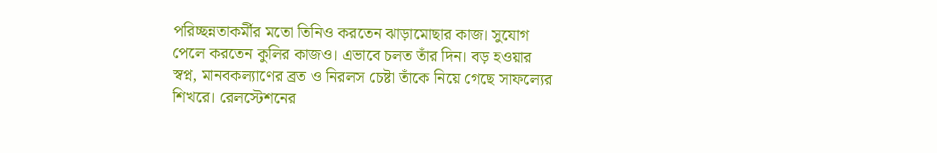পরিচ্ছন্নতাকর্মীর মতো তিনিও করতেন ঝাড়ামোছার কাজ। সুযোগ পেলে করতেন কুলির কাজও। এভাবে চলত তাঁর দিন। বড় হওয়ার স্বপ্ন, মানবকল্যাণের ব্রত ও নিরলস চেষ্টা তাঁকে নিয়ে গেছে সাফল্যের শিখরে। রেলস্টেশনের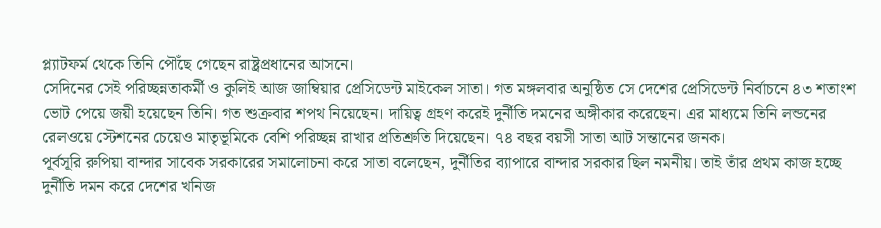প্ল্যাটফর্ম থেকে তিনি পৌঁছে গেছেন রাষ্ট্রপ্রধানের আসনে।
সেদিনের সেই পরিচ্ছন্নতাকর্মী ও কুলিই আজ জাম্বিয়ার প্রেসিডেন্ট মাইকেল সাতা। গত মঙ্গলবার অনুষ্ঠিত সে দেশের প্রেসিডেন্ট নির্বাচনে ৪৩ শতাংশ ভোট পেয়ে জয়ী হয়েছেন তিনি। গত শুক্রবার শপথ নিয়েছেন। দায়িত্ব গ্রহণ করেই দুর্নীতি দমনের অঙ্গীকার করেছেন। এর মাধ্যমে তিনি লন্ডনের রেলওয়ে স্টেশনের চেয়েও মাতৃভূমিকে বেশি পরিচ্ছন্ন রাখার প্রতিশ্রুতি দিয়েছেন। ৭৪ বছর বয়সী সাতা আট সন্তানের জনক।
পূর্বসূরি রুপিয়া বান্দার সাবেক সরকারের সমালোচনা করে সাতা বলেছেন, দুর্নীতির ব্যাপারে বান্দার সরকার ছিল নমনীয়। তাই তাঁর প্রথম কাজ হচ্ছে দুর্নীতি দমন করে দেশের খনিজ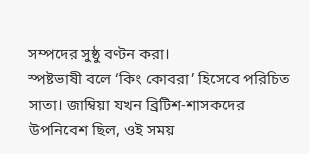সম্পদের সুষ্ঠু বণ্টন করা।
স্পষ্টভাষী বলে ‘কিং কোবরা’ হিসেবে পরিচিত সাতা। জাম্বিয়া যখন ব্রিটিশ-শাসকদের উপনিবেশ ছিল, ওই সময়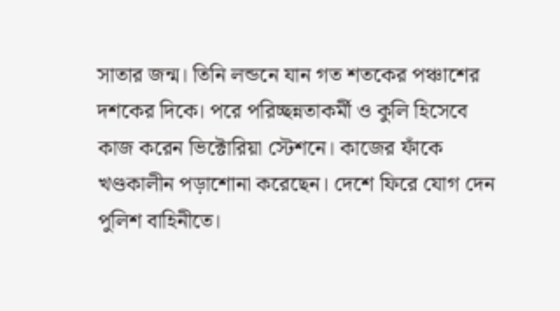সাতার জন্ম। তিনি লন্ডনে যান গত শতকের পঞ্চাশের দশকের দিকে। পরে পরিচ্ছন্নতাকর্মী ও কুলি হিসেবে কাজ করেন ভিক্টোরিয়া স্টেশনে। কাজের ফাঁকে খণ্ডকালীন পড়াশোনা করেছেন। দেশে ফিরে যোগ দেন পুলিশ বাহিনীতে।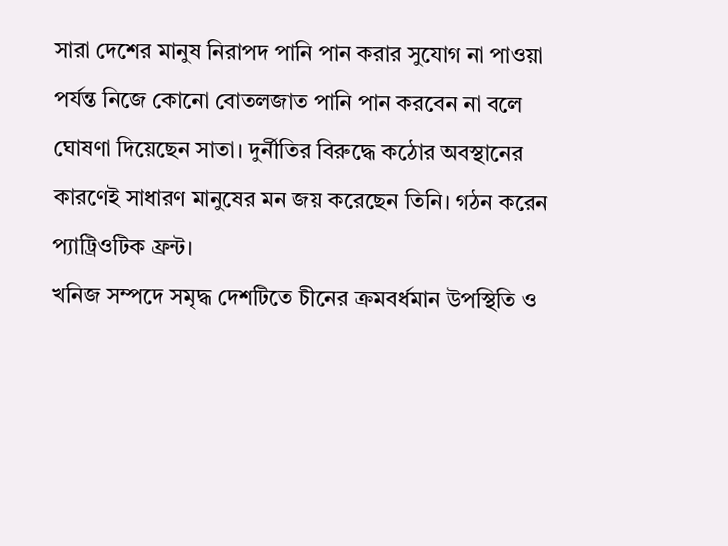সারা দেশের মানুষ নিরাপদ পানি পান করার সুযোগ না পাওয়া পর্যন্ত নিজে কোনো বোতলজাত পানি পান করবেন না বলে ঘোষণা দিয়েছেন সাতা। দুর্নীতির বিরুদ্ধে কঠোর অবস্থানের কারণেই সাধারণ মানুষের মন জয় করেছেন তিনি। গঠন করেন প্যাট্রিওটিক ফ্রন্ট।
খনিজ সম্পদে সমৃদ্ধ দেশটিতে চীনের ক্রমবর্ধমান উপস্থিতি ও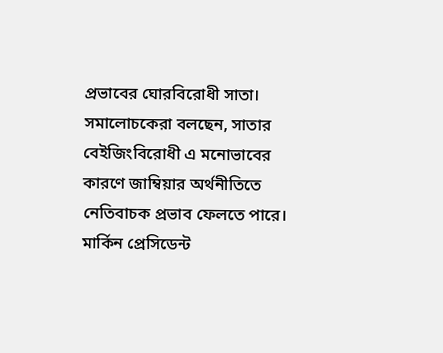প্রভাবের ঘোরবিরোধী সাতা। সমালোচকেরা বলছেন, সাতার বেইজিংবিরোধী এ মনোভাবের কারণে জাম্বিয়ার অর্থনীতিতে নেতিবাচক প্রভাব ফেলতে পারে।
মার্কিন প্রেসিডেন্ট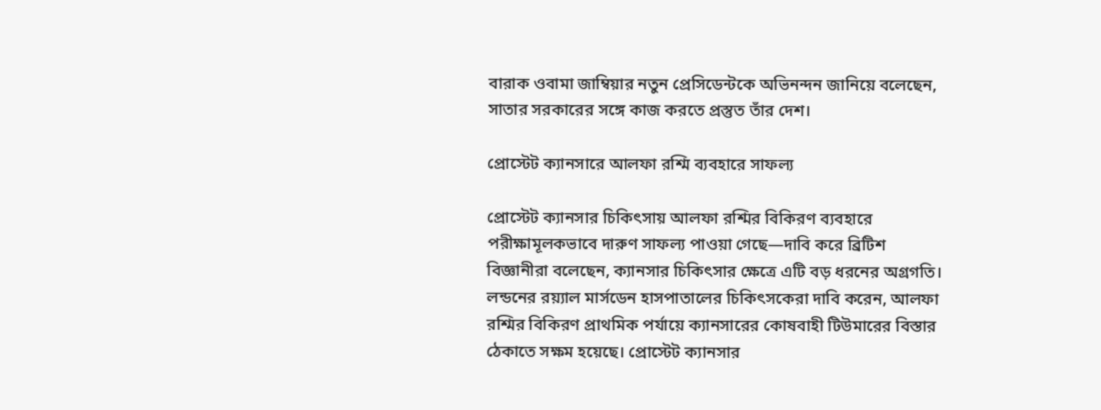বারাক ওবামা জাম্বিয়ার নতুন প্রেসিডেন্টকে অভিনন্দন জানিয়ে বলেছেন, সাতার সরকারের সঙ্গে কাজ করতে প্রস্তুত তাঁর দেশ।

প্রোস্টেট ক্যানসারে আলফা রশ্মি ব্যবহারে সাফল্য

প্রোস্টেট ক্যানসার চিকিৎসায় আলফা রশ্মির বিকিরণ ব্যবহারে পরীক্ষামূলকভাবে দারুণ সাফল্য পাওয়া গেছে—দাবি করে ব্রিটিশ বিজ্ঞানীরা বলেছেন, ক্যানসার চিকিৎসার ক্ষেত্রে এটি বড় ধরনের অগ্রগতি।
লন্ডনের রয়্যাল মার্সডেন হাসপাতালের চিকিৎসকেরা দাবি করেন, আলফা রশ্মির বিকিরণ প্রাথমিক পর্যায়ে ক্যানসারের কোষবাহী টিউমারের বিস্তার ঠেকাতে সক্ষম হয়েছে। প্রোস্টেট ক্যানসার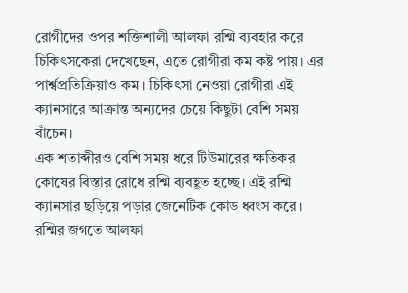রোগীদের ওপর শক্তিশালী আলফা রশ্মি ব্যবহার করে চিকিৎসকেরা দেখেছেন, এতে রোগীরা কম কষ্ট পায়। এর পার্শ্বপ্রতিক্রিয়াও কম। চিকিৎসা নেওয়া রোগীরা এই ক্যানসারে আক্রান্ত অন্যদের চেয়ে কিছুটা বেশি সময় বাঁচেন।
এক শতাব্দীরও বেশি সময় ধরে টিউমারের ক্ষতিকর কোষের বিস্তার রোধে রশ্মি ব্যবহূত হচ্ছে। এই রশ্মি ক্যানসার ছড়িয়ে পড়ার জেনেটিক কোড ধ্বংস করে। রশ্মির জগতে আলফা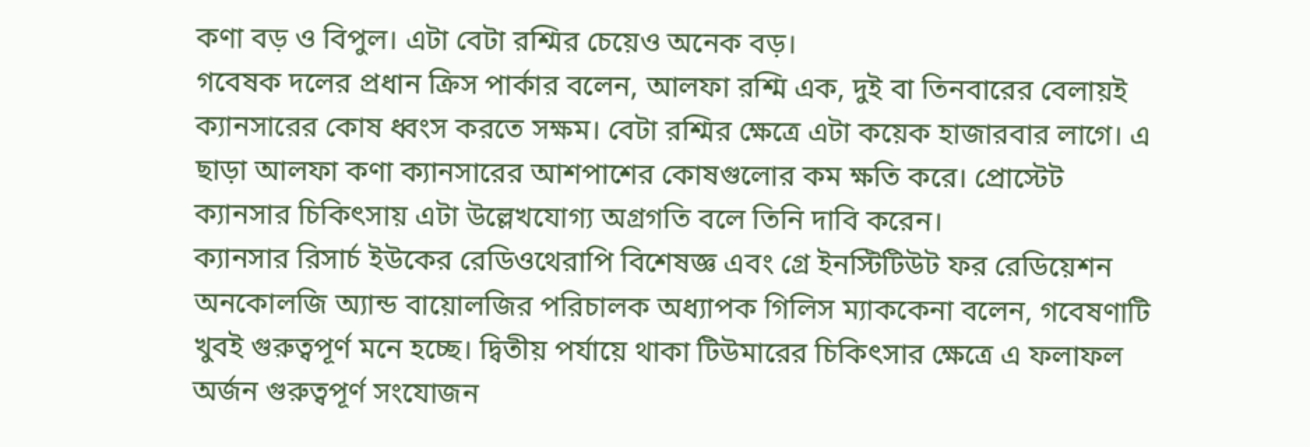কণা বড় ও বিপুল। এটা বেটা রশ্মির চেয়েও অনেক বড়।
গবেষক দলের প্রধান ক্রিস পার্কার বলেন, আলফা রশ্মি এক, দুই বা তিনবারের বেলায়ই ক্যানসারের কোষ ধ্বংস করতে সক্ষম। বেটা রশ্মির ক্ষেত্রে এটা কয়েক হাজারবার লাগে। এ ছাড়া আলফা কণা ক্যানসারের আশপাশের কোষগুলোর কম ক্ষতি করে। প্রোস্টেট ক্যানসার চিকিৎসায় এটা উল্লেখযোগ্য অগ্রগতি বলে তিনি দাবি করেন।
ক্যানসার রিসার্চ ইউকের রেডিওথেরাপি বিশেষজ্ঞ এবং গ্রে ইনস্টিটিউট ফর রেডিয়েশন অনকোলজি অ্যান্ড বায়োলজির পরিচালক অধ্যাপক গিলিস ম্যাককেনা বলেন, গবেষণাটি খুবই গুরুত্বপূর্ণ মনে হচ্ছে। দ্বিতীয় পর্যায়ে থাকা টিউমারের চিকিৎসার ক্ষেত্রে এ ফলাফল অর্জন গুরুত্বপূর্ণ সংযোজন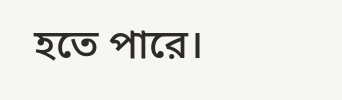হতে পারে।